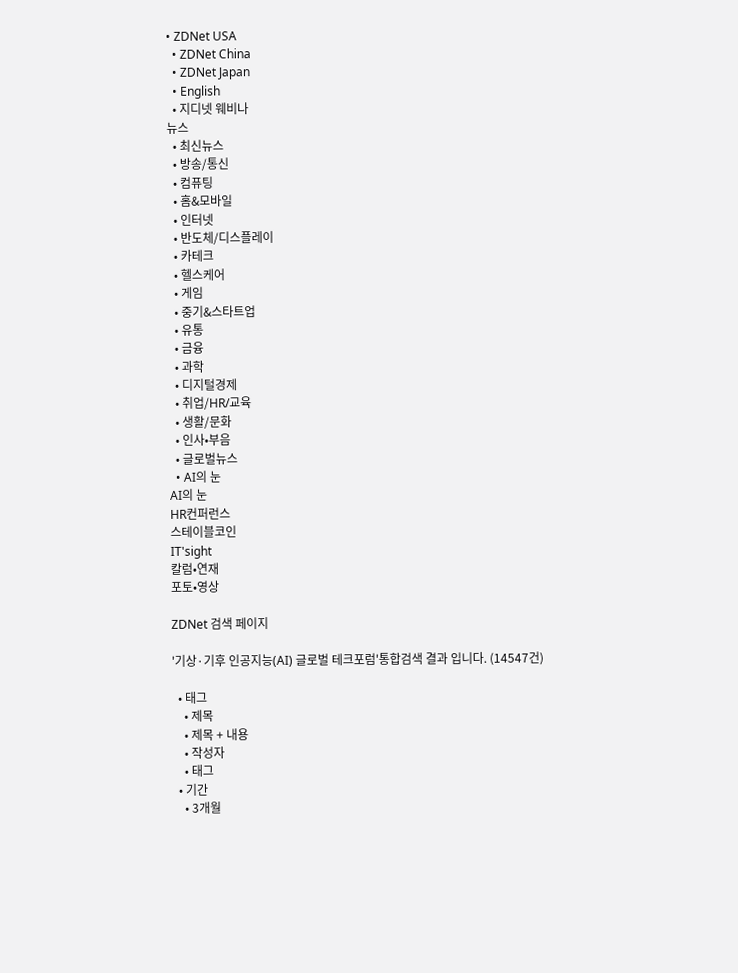• ZDNet USA
  • ZDNet China
  • ZDNet Japan
  • English
  • 지디넷 웨비나
뉴스
  • 최신뉴스
  • 방송/통신
  • 컴퓨팅
  • 홈&모바일
  • 인터넷
  • 반도체/디스플레이
  • 카테크
  • 헬스케어
  • 게임
  • 중기&스타트업
  • 유통
  • 금융
  • 과학
  • 디지털경제
  • 취업/HR/교육
  • 생활/문화
  • 인사•부음
  • 글로벌뉴스
  • AI의 눈
AI의 눈
HR컨퍼런스
스테이블코인
IT'sight
칼럼•연재
포토•영상

ZDNet 검색 페이지

'기상·기후 인공지능(AI) 글로벌 테크포럼'통합검색 결과 입니다. (14547건)

  • 태그
    • 제목
    • 제목 + 내용
    • 작성자
    • 태그
  • 기간
    • 3개월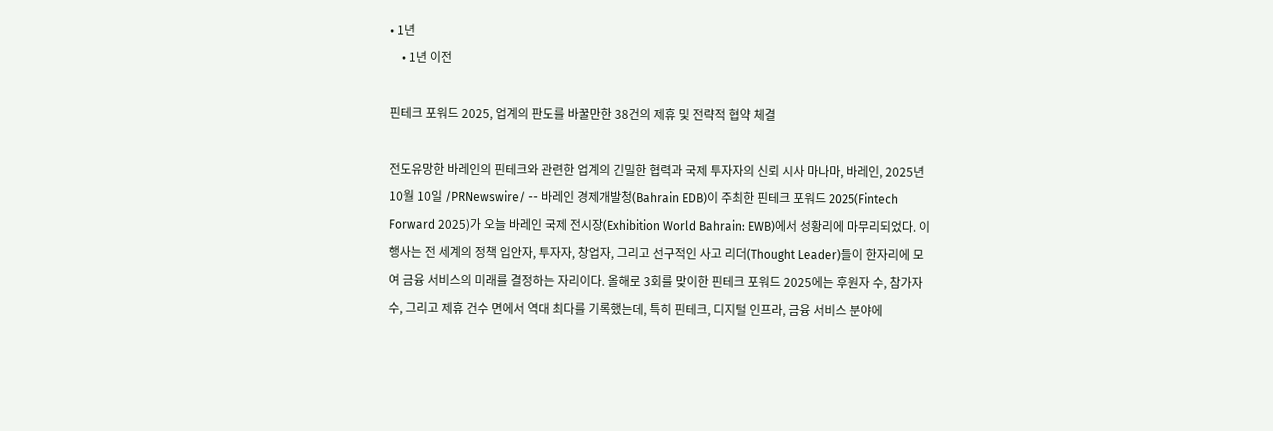• 1년
    • 1년 이전

핀테크 포워드 2025, 업계의 판도를 바꿀만한 38건의 제휴 및 전략적 협약 체결

전도유망한 바레인의 핀테크와 관련한 업계의 긴밀한 협력과 국제 투자자의 신뢰 시사 마나마, 바레인, 2025년 10월 10일 /PRNewswire/ -- 바레인 경제개발청(Bahrain EDB)이 주최한 핀테크 포워드 2025(Fintech Forward 2025)가 오늘 바레인 국제 전시장(Exhibition World Bahrain: EWB)에서 성황리에 마무리되었다. 이 행사는 전 세계의 정책 입안자, 투자자, 창업자, 그리고 선구적인 사고 리더(Thought Leader)들이 한자리에 모여 금융 서비스의 미래를 결정하는 자리이다. 올해로 3회를 맞이한 핀테크 포워드 2025에는 후원자 수, 참가자 수, 그리고 제휴 건수 면에서 역대 최다를 기록했는데, 특히 핀테크, 디지털 인프라, 금융 서비스 분야에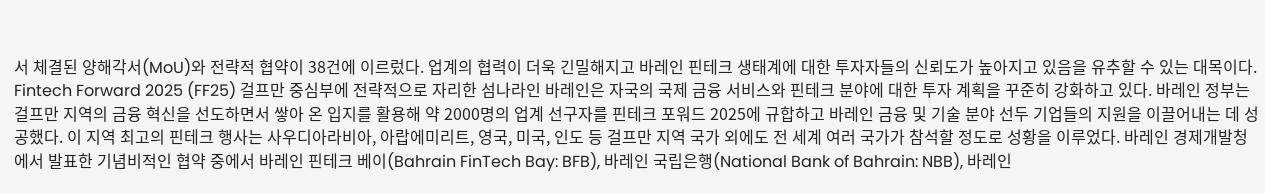서 체결된 양해각서(MoU)와 전략적 협약이 38건에 이르렀다. 업계의 협력이 더욱 긴밀해지고 바레인 핀테크 생태계에 대한 투자자들의 신뢰도가 높아지고 있음을 유추할 수 있는 대목이다. Fintech Forward 2025 (FF25) 걸프만 중심부에 전략적으로 자리한 섬나라인 바레인은 자국의 국제 금융 서비스와 핀테크 분야에 대한 투자 계획을 꾸준히 강화하고 있다. 바레인 정부는 걸프만 지역의 금융 혁신을 선도하면서 쌓아 온 입지를 활용해 약 2000명의 업계 선구자를 핀테크 포워드 2025에 규합하고 바레인 금융 및 기술 분야 선두 기업들의 지원을 이끌어내는 데 성공했다. 이 지역 최고의 핀테크 행사는 사우디아라비아, 아랍에미리트, 영국, 미국, 인도 등 걸프만 지역 국가 외에도 전 세계 여러 국가가 참석할 정도로 성황을 이루었다. 바레인 경제개발청에서 발표한 기념비적인 협약 중에서 바레인 핀테크 베이(Bahrain FinTech Bay: BFB), 바레인 국립은행(National Bank of Bahrain: NBB), 바레인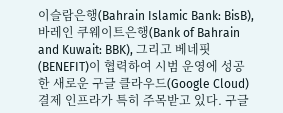이슬람은행(Bahrain Islamic Bank: BisB), 바레인 쿠웨이트은행(Bank of Bahrain and Kuwait: BBK), 그리고 베네핏(BENEFIT)이 협력하여 시범 운영에 성공한 새로운 구글 클라우드(Google Cloud) 결제 인프라가 특히 주목받고 있다. 구글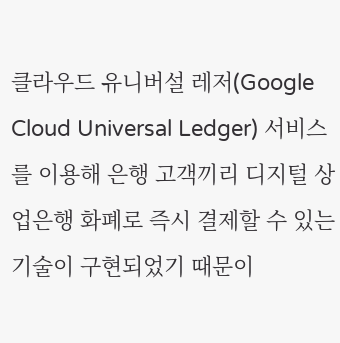클라우드 유니버설 레저(Google Cloud Universal Ledger) 서비스를 이용해 은행 고객끼리 디지털 상업은행 화폐로 즉시 결제할 수 있는 기술이 구현되었기 때문이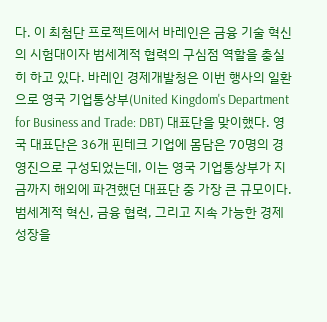다. 이 최첨단 프로젝트에서 바레인은 금융 기술 혁신의 시험대이자 범세계적 협력의 구심점 역할을 충실히 하고 있다. 바레인 경제개발청은 이번 행사의 일환으로 영국 기업통상부(United Kingdom's Department for Business and Trade: DBT) 대표단을 맞이했다. 영국 대표단은 36개 핀테크 기업에 몸담은 70명의 경영진으로 구성되었는데, 이는 영국 기업통상부가 지금까지 해외에 파견했던 대표단 중 가장 큰 규모이다. 범세계적 혁신, 금융 협력, 그리고 지속 가능한 경제 성장을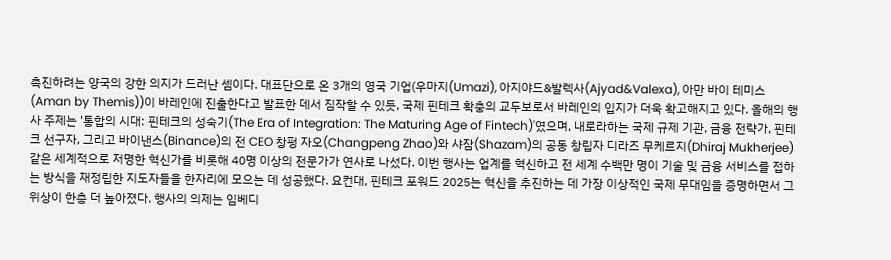촉진하려는 양국의 강한 의지가 드러난 셈이다. 대표단으로 온 3개의 영국 기업(우마지(Umazi), 아지야드&발렉사(Ajyad&Valexa), 아만 바이 테미스(Aman by Themis))이 바레인에 진출한다고 발표한 데서 짐작할 수 있듯, 국제 핀테크 확충의 교두보로서 바레인의 입지가 더욱 확고해지고 있다. 올해의 행사 주제는 '통합의 시대: 핀테크의 성숙기(The Era of Integration: The Maturing Age of Fintech)'였으며, 내로라하는 국제 규제 기관, 금융 전략가, 핀테크 선구자, 그리고 바이낸스(Binance)의 전 CEO 창펑 자오(Changpeng Zhao)와 샤잠(Shazam)의 공동 창립자 디라즈 무케르지(Dhiraj Mukherjee) 같은 세계적으로 저명한 혁신가를 비롯해 40명 이상의 전문가가 연사로 나섰다. 이번 행사는 업계를 혁신하고 전 세계 수백만 명이 기술 및 금융 서비스를 접하는 방식을 재정립한 지도자들을 한자리에 모으는 데 성공했다. 요컨대, 핀테크 포워드 2025는 혁신을 추진하는 데 가장 이상적인 국제 무대임을 증명하면서 그 위상이 한층 더 높아졌다. 행사의 의제는 임베디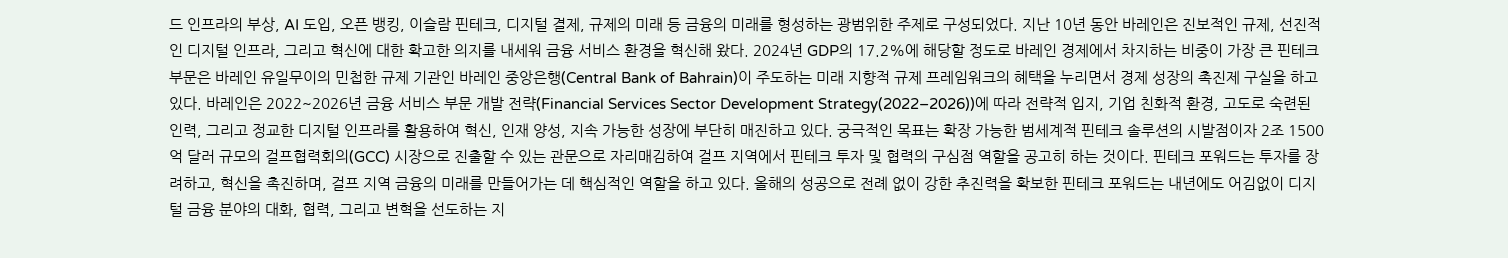드 인프라의 부상, AI 도입, 오픈 뱅킹, 이슬람 핀테크, 디지털 결제, 규제의 미래 등 금융의 미래를 형성하는 광범위한 주제로 구성되었다. 지난 10년 동안 바레인은 진보적인 규제, 선진적인 디지털 인프라, 그리고 혁신에 대한 확고한 의지를 내세워 금융 서비스 환경을 혁신해 왔다. 2024년 GDP의 17.2%에 해당할 정도로 바레인 경제에서 차지하는 비중이 가장 큰 핀테크 부문은 바레인 유일무이의 민첩한 규제 기관인 바레인 중앙은행(Central Bank of Bahrain)이 주도하는 미래 지향적 규제 프레임워크의 혜택을 누리면서 경제 성장의 촉진제 구실을 하고 있다. 바레인은 2022~2026년 금융 서비스 부문 개발 전략(Financial Services Sector Development Strategy(2022–2026))에 따라 전략적 입지, 기업 친화적 환경, 고도로 숙련된 인력, 그리고 정교한 디지털 인프라를 활용하여 혁신, 인재 양성, 지속 가능한 성장에 부단히 매진하고 있다. 궁극적인 목표는 확장 가능한 범세계적 핀테크 솔루션의 시발점이자 2조 1500억 달러 규모의 걸프협력회의(GCC) 시장으로 진출할 수 있는 관문으로 자리매김하여 걸프 지역에서 핀테크 투자 및 협력의 구심점 역할을 공고히 하는 것이다. 핀테크 포워드는 투자를 장려하고, 혁신을 촉진하며, 걸프 지역 금융의 미래를 만들어가는 데 핵심적인 역할을 하고 있다. 올해의 성공으로 전례 없이 강한 추진력을 확보한 핀테크 포워드는 내년에도 어김없이 디지털 금융 분야의 대화, 협력, 그리고 변혁을 선도하는 지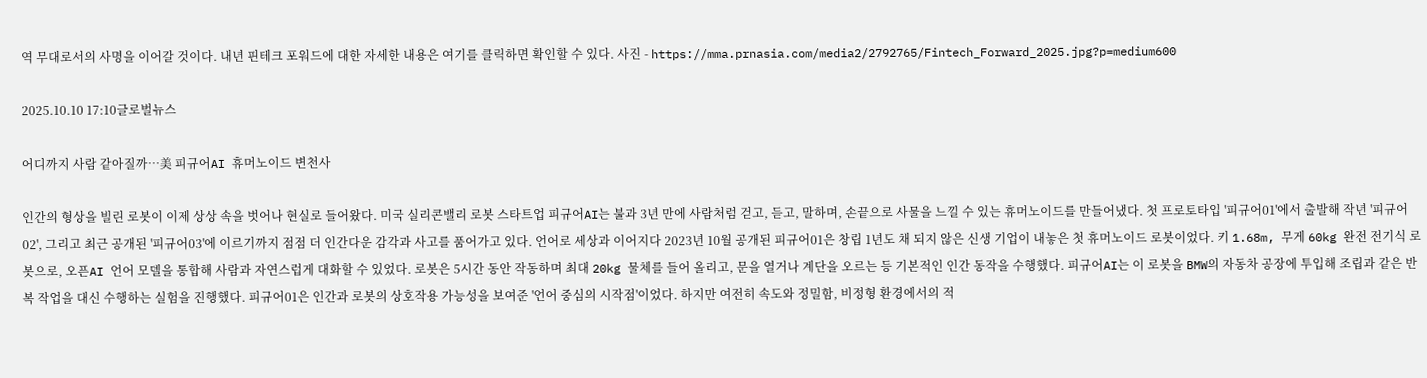역 무대로서의 사명을 이어갈 것이다. 내년 핀테크 포워드에 대한 자세한 내용은 여기를 클릭하면 확인할 수 있다. 사진 - https://mma.prnasia.com/media2/2792765/Fintech_Forward_2025.jpg?p=medium600

2025.10.10 17:10글로벌뉴스

어디까지 사람 같아질까…美 피규어AI 휴머노이드 변천사

인간의 형상을 빌린 로봇이 이제 상상 속을 벗어나 현실로 들어왔다. 미국 실리콘밸리 로봇 스타트업 피규어AI는 불과 3년 만에 사람처럼 걷고, 듣고, 말하며, 손끝으로 사물을 느낄 수 있는 휴머노이드를 만들어냈다. 첫 프로토타입 '피규어01'에서 출발해 작년 '피규어02', 그리고 최근 공개된 '피규어03'에 이르기까지 점점 더 인간다운 감각과 사고를 품어가고 있다. 언어로 세상과 이어지다 2023년 10월 공개된 피규어01은 창립 1년도 채 되지 않은 신생 기업이 내놓은 첫 휴머노이드 로봇이었다. 키 1.68m, 무게 60kg 완전 전기식 로봇으로, 오픈AI 언어 모델을 통합해 사람과 자연스럽게 대화할 수 있었다. 로봇은 5시간 동안 작동하며 최대 20kg 물체를 들어 올리고, 문을 열거나 계단을 오르는 등 기본적인 인간 동작을 수행했다. 피규어AI는 이 로봇을 BMW의 자동차 공장에 투입해 조립과 같은 반복 작업을 대신 수행하는 실험을 진행했다. 피규어01은 인간과 로봇의 상호작용 가능성을 보여준 '언어 중심의 시작점'이었다. 하지만 여전히 속도와 정밀함, 비정형 환경에서의 적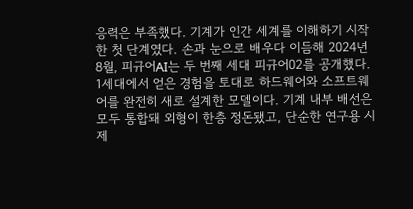응력은 부족했다. 기계가 인간 세계를 이해하기 시작한 첫 단계였다. 손과 눈으로 배우다 이듬해 2024년 8월, 피규어AI는 두 번째 세대 피규어02를 공개했다. 1세대에서 얻은 경험을 토대로 하드웨어와 소프트웨어를 완전히 새로 설계한 모델이다. 기계 내부 배선은 모두 통합돼 외형이 한층 정돈됐고, 단순한 연구용 시제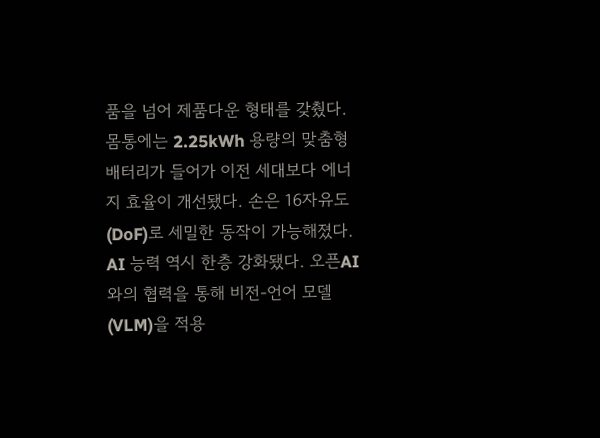품을 넘어 제품다운 형태를 갖췄다. 몸통에는 2.25kWh 용량의 맞춤형 배터리가 들어가 이전 세대보다 에너지 효율이 개선됐다. 손은 16자유도(DoF)로 세밀한 동작이 가능해졌다. AI 능력 역시 한층 강화됐다. 오픈AI와의 협력을 통해 비전-언어 모델(VLM)을 적용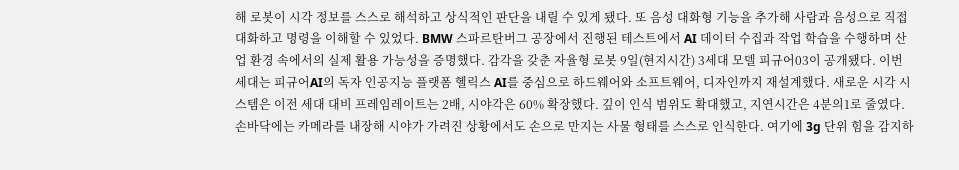해 로봇이 시각 정보를 스스로 해석하고 상식적인 판단을 내릴 수 있게 됐다. 또 음성 대화형 기능을 추가해 사람과 음성으로 직접 대화하고 명령을 이해할 수 있었다. BMW 스파르탄버그 공장에서 진행된 테스트에서 AI 데이터 수집과 작업 학습을 수행하며 산업 환경 속에서의 실제 활용 가능성을 증명했다. 감각을 갖춘 자율형 로봇 9일(현지시간) 3세대 모델 피규어03이 공개됐다. 이번 세대는 피규어AI의 독자 인공지능 플랫폼 헬릭스 AI를 중심으로 하드웨어와 소프트웨어, 디자인까지 재설계했다. 새로운 시각 시스템은 이전 세대 대비 프레임레이트는 2배, 시야각은 60% 확장했다. 깊이 인식 범위도 확대했고, 지연시간은 4분의1로 줄였다. 손바닥에는 카메라를 내장해 시야가 가려진 상황에서도 손으로 만지는 사물 형태를 스스로 인식한다. 여기에 3g 단위 힘을 감지하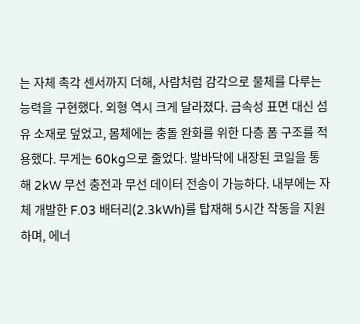는 자체 촉각 센서까지 더해, 사람처럼 감각으로 물체를 다루는 능력을 구현했다. 외형 역시 크게 달라졌다. 금속성 표면 대신 섬유 소재로 덮었고, 몸체에는 충돌 완화를 위한 다층 폼 구조를 적용했다. 무게는 60kg으로 줄었다. 발바닥에 내장된 코일을 통해 2kW 무선 충전과 무선 데이터 전송이 가능하다. 내부에는 자체 개발한 F.03 배터리(2.3kWh)를 탑재해 5시간 작동을 지원하며, 에너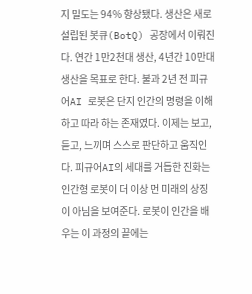지 밀도는 94% 향상됐다. 생산은 새로 설립된 봇큐(BotQ) 공장에서 이뤄진다. 연간 1만2천대 생산, 4년간 10만대 생산을 목표로 한다. 불과 2년 전 피규어AI 로봇은 단지 인간의 명령을 이해하고 따라 하는 존재였다. 이제는 보고, 듣고, 느끼며 스스로 판단하고 움직인다. 피규어AI의 세대를 거듭한 진화는 인간형 로봇이 더 이상 먼 미래의 상징이 아님을 보여준다. 로봇이 인간을 배우는 이 과정의 끝에는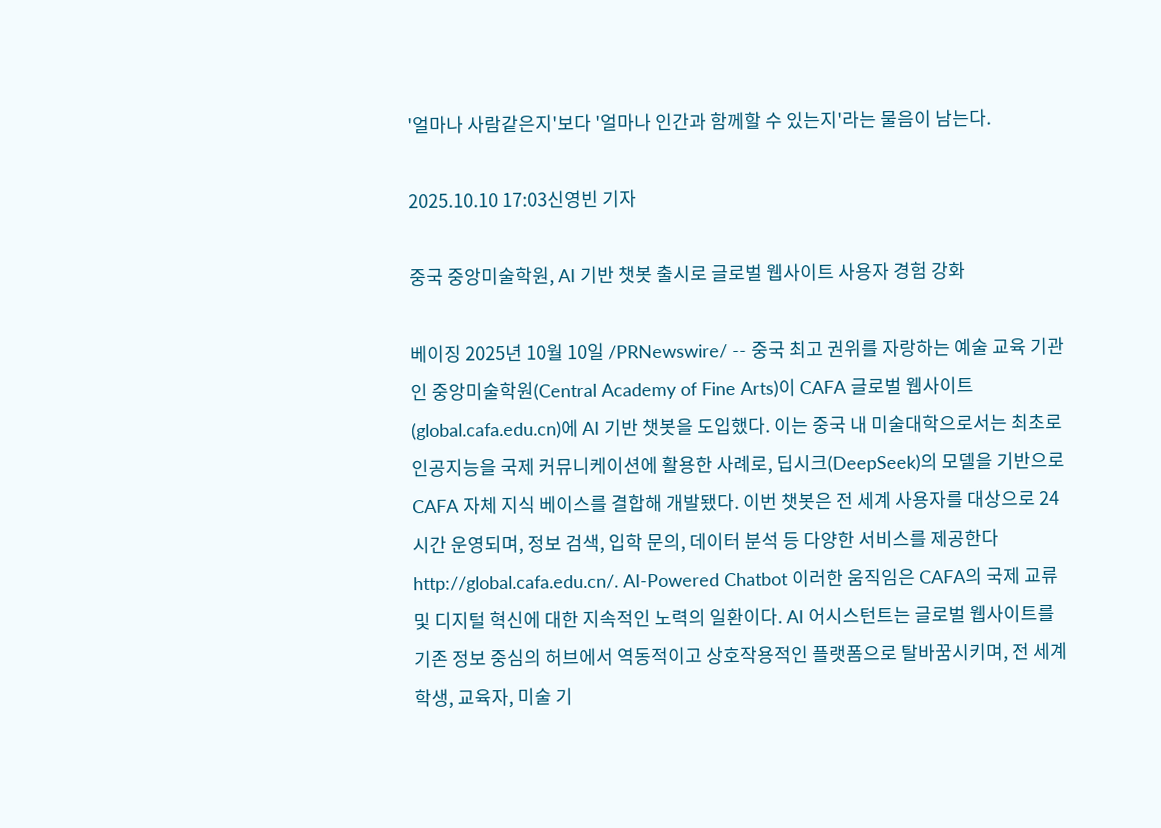'얼마나 사람같은지'보다 '얼마나 인간과 함께할 수 있는지'라는 물음이 남는다.

2025.10.10 17:03신영빈 기자

중국 중앙미술학원, AI 기반 챗봇 출시로 글로벌 웹사이트 사용자 경험 강화

베이징 2025년 10월 10일 /PRNewswire/ -- 중국 최고 권위를 자랑하는 예술 교육 기관인 중앙미술학원(Central Academy of Fine Arts)이 CAFA 글로벌 웹사이트(global.cafa.edu.cn)에 AI 기반 챗봇을 도입했다. 이는 중국 내 미술대학으로서는 최초로 인공지능을 국제 커뮤니케이션에 활용한 사례로, 딥시크(DeepSeek)의 모델을 기반으로 CAFA 자체 지식 베이스를 결합해 개발됐다. 이번 챗봇은 전 세계 사용자를 대상으로 24시간 운영되며, 정보 검색, 입학 문의, 데이터 분석 등 다양한 서비스를 제공한다http://global.cafa.edu.cn/. AI-Powered Chatbot 이러한 움직임은 CAFA의 국제 교류 및 디지털 혁신에 대한 지속적인 노력의 일환이다. AI 어시스턴트는 글로벌 웹사이트를 기존 정보 중심의 허브에서 역동적이고 상호작용적인 플랫폼으로 탈바꿈시키며, 전 세계 학생, 교육자, 미술 기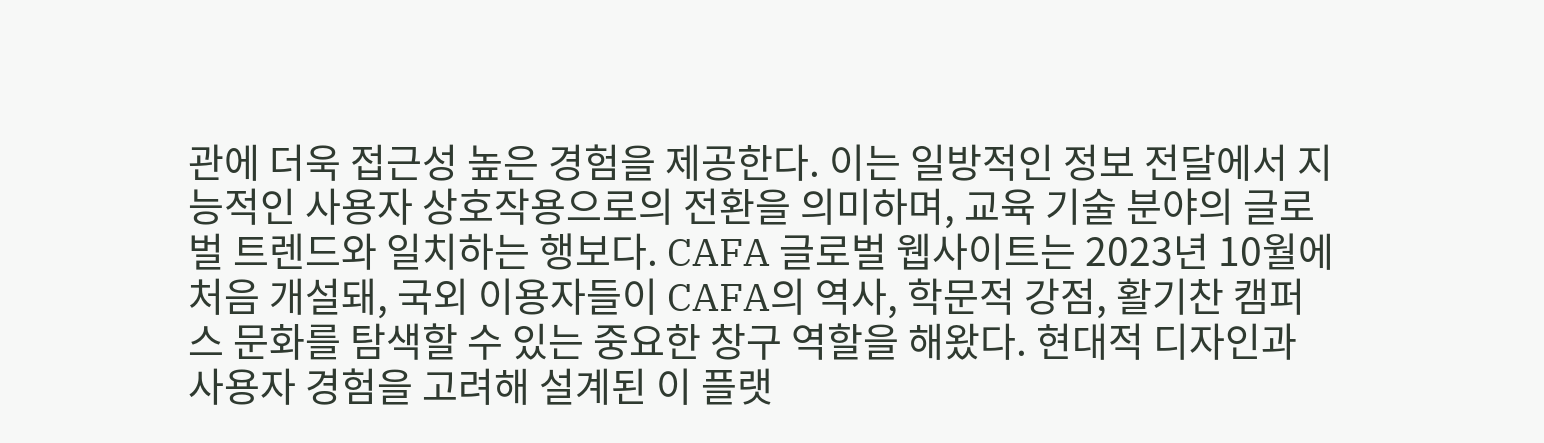관에 더욱 접근성 높은 경험을 제공한다. 이는 일방적인 정보 전달에서 지능적인 사용자 상호작용으로의 전환을 의미하며, 교육 기술 분야의 글로벌 트렌드와 일치하는 행보다. CAFA 글로벌 웹사이트는 2023년 10월에 처음 개설돼, 국외 이용자들이 CAFA의 역사, 학문적 강점, 활기찬 캠퍼스 문화를 탐색할 수 있는 중요한 창구 역할을 해왔다. 현대적 디자인과 사용자 경험을 고려해 설계된 이 플랫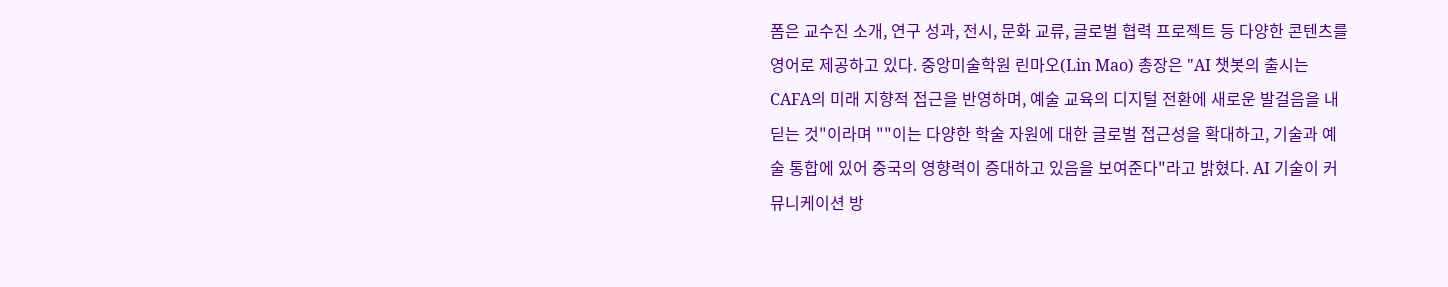폼은 교수진 소개, 연구 성과, 전시, 문화 교류, 글로벌 협력 프로젝트 등 다양한 콘텐츠를 영어로 제공하고 있다. 중앙미술학원 린마오(Lin Mao) 총장은 "AI 챗봇의 출시는 CAFA의 미래 지향적 접근을 반영하며, 예술 교육의 디지털 전환에 새로운 발걸음을 내딛는 것"이라며 ""이는 다양한 학술 자원에 대한 글로벌 접근성을 확대하고, 기술과 예술 통합에 있어 중국의 영향력이 증대하고 있음을 보여준다"라고 밝혔다. AI 기술이 커뮤니케이션 방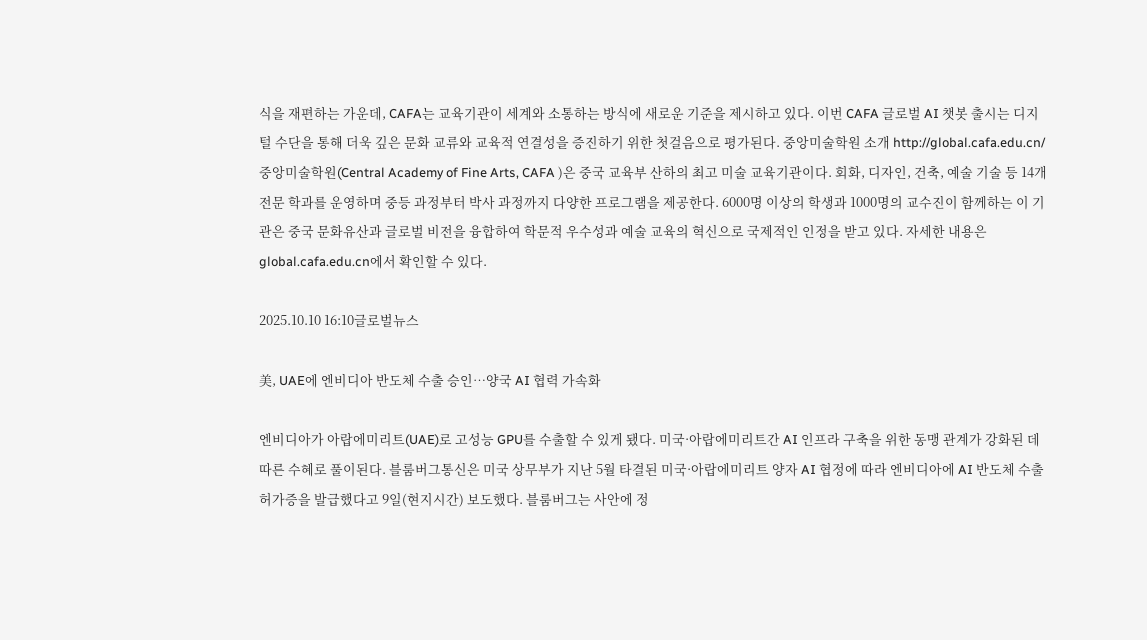식을 재편하는 가운데, CAFA는 교육기관이 세계와 소통하는 방식에 새로운 기준을 제시하고 있다. 이번 CAFA 글로벌 AI 챗봇 출시는 디지털 수단을 통해 더욱 깊은 문화 교류와 교육적 연결성을 증진하기 위한 첫걸음으로 평가된다. 중앙미술학원 소개 http://global.cafa.edu.cn/중앙미술학원(Central Academy of Fine Arts, CAFA )은 중국 교육부 산하의 최고 미술 교육기관이다. 회화, 디자인, 건축, 예술 기술 등 14개 전문 학과를 운영하며 중등 과정부터 박사 과정까지 다양한 프로그램을 제공한다. 6000명 이상의 학생과 1000명의 교수진이 함께하는 이 기관은 중국 문화유산과 글로벌 비전을 융합하여 학문적 우수성과 예술 교육의 혁신으로 국제적인 인정을 받고 있다. 자세한 내용은 global.cafa.edu.cn에서 확인할 수 있다.

2025.10.10 16:10글로벌뉴스

美, UAE에 엔비디아 반도체 수출 승인…양국 AI 협력 가속화

엔비디아가 아랍에미리트(UAE)로 고성능 GPU를 수출할 수 있게 됐다. 미국·아랍에미리트간 AI 인프라 구축을 위한 동맹 관계가 강화된 데 따른 수혜로 풀이된다. 블룸버그통신은 미국 상무부가 지난 5월 타결된 미국·아랍에미리트 양자 AI 협정에 따라 엔비디아에 AI 반도체 수출 허가증을 발급했다고 9일(현지시간) 보도했다. 블룸버그는 사안에 정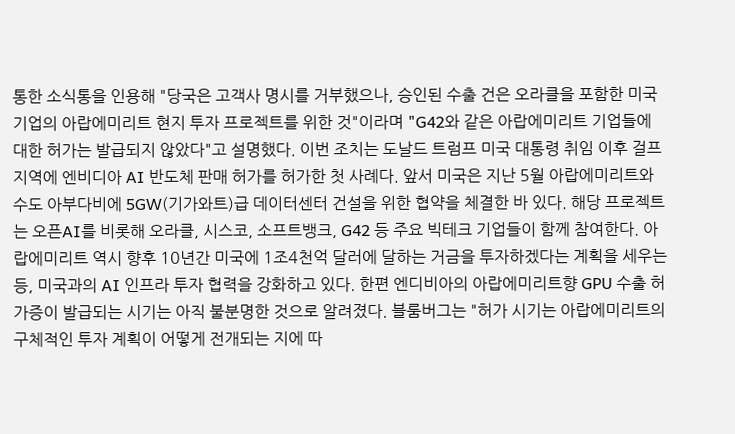통한 소식통을 인용해 "당국은 고객사 명시를 거부했으나, 승인된 수출 건은 오라클을 포함한 미국 기업의 아랍에미리트 현지 투자 프로젝트를 위한 것"이라며 "G42와 같은 아랍에미리트 기업들에 대한 허가는 발급되지 않았다"고 설명했다. 이번 조치는 도날드 트럼프 미국 대통령 취임 이후 걸프 지역에 엔비디아 AI 반도체 판매 허가를 허가한 첫 사례다. 앞서 미국은 지난 5월 아랍에미리트와 수도 아부다비에 5GW(기가와트)급 데이터센터 건설을 위한 협약을 체결한 바 있다. 해당 프로젝트는 오픈AI를 비롯해 오라클, 시스코, 소프트뱅크, G42 등 주요 빅테크 기업들이 함께 참여한다. 아랍에미리트 역시 향후 10년간 미국에 1조4천억 달러에 달하는 거금을 투자하겠다는 계획을 세우는 등, 미국과의 AI 인프라 투자 협력을 강화하고 있다. 한편 엔디비아의 아랍에미리트향 GPU 수출 허가증이 발급되는 시기는 아직 불분명한 것으로 알려졌다. 블룸버그는 "허가 시기는 아랍에미리트의 구체적인 투자 계획이 어떻게 전개되는 지에 따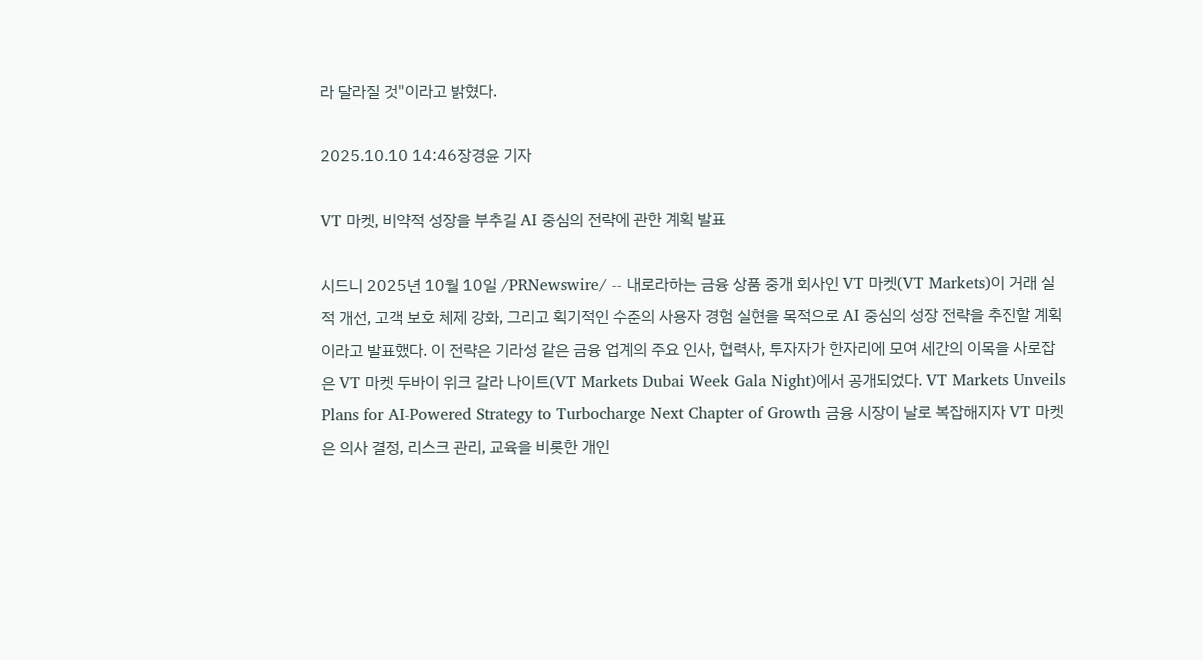라 달라질 것"이라고 밝혔다.

2025.10.10 14:46장경윤 기자

VT 마켓, 비약적 성장을 부추길 AI 중심의 전략에 관한 계획 발표

시드니 2025년 10월 10일 /PRNewswire/ -- 내로라하는 금융 상품 중개 회사인 VT 마켓(VT Markets)이 거래 실적 개선, 고객 보호 체제 강화, 그리고 획기적인 수준의 사용자 경험 실현을 목적으로 AI 중심의 성장 전략을 추진할 계획이라고 발표했다. 이 전략은 기라성 같은 금융 업계의 주요 인사, 협력사, 투자자가 한자리에 모여 세간의 이목을 사로잡은 VT 마켓 두바이 위크 갈라 나이트(VT Markets Dubai Week Gala Night)에서 공개되었다. VT Markets Unveils Plans for AI-Powered Strategy to Turbocharge Next Chapter of Growth 금융 시장이 날로 복잡해지자 VT 마켓은 의사 결정, 리스크 관리, 교육을 비롯한 개인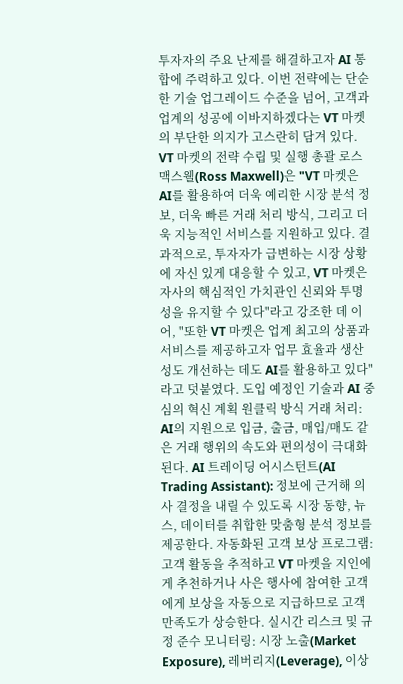투자자의 주요 난제를 해결하고자 AI 통합에 주력하고 있다. 이번 전략에는 단순한 기술 업그레이드 수준을 넘어, 고객과 업계의 성공에 이바지하겠다는 VT 마켓의 부단한 의지가 고스란히 담겨 있다. VT 마켓의 전략 수립 및 실행 총괄 로스 맥스웰(Ross Maxwell)은 "VT 마켓은 AI를 활용하여 더욱 예리한 시장 분석 정보, 더욱 빠른 거래 처리 방식, 그리고 더욱 지능적인 서비스를 지원하고 있다. 결과적으로, 투자자가 급변하는 시장 상황에 자신 있게 대응할 수 있고, VT 마켓은 자사의 핵심적인 가치관인 신뢰와 투명성을 유지할 수 있다"라고 강조한 데 이어, "또한 VT 마켓은 업계 최고의 상품과 서비스를 제공하고자 업무 효율과 생산성도 개선하는 데도 AI를 활용하고 있다"라고 덧붙였다. 도입 예정인 기술과 AI 중심의 혁신 계획 원클릭 방식 거래 처리: AI의 지원으로 입금, 출금, 매입/매도 같은 거래 행위의 속도와 편의성이 극대화된다. AI 트레이딩 어시스턴트(AI Trading Assistant): 정보에 근거해 의사 결정을 내릴 수 있도록 시장 동향, 뉴스, 데이터를 취합한 맞춤형 분석 정보를 제공한다. 자동화된 고객 보상 프로그램: 고객 활동을 추적하고 VT 마켓을 지인에게 추천하거나 사은 행사에 참여한 고객에게 보상을 자동으로 지급하므로 고객 만족도가 상승한다. 실시간 리스크 및 규정 준수 모니터링: 시장 노출(Market Exposure), 레버리지(Leverage), 이상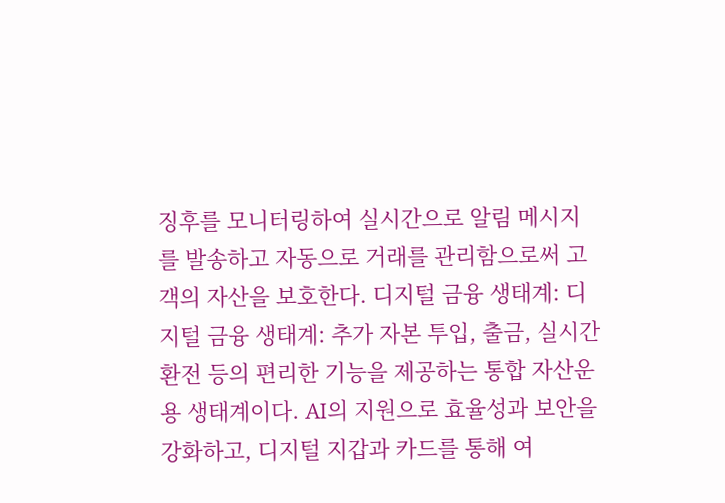징후를 모니터링하여 실시간으로 알림 메시지를 발송하고 자동으로 거래를 관리함으로써 고객의 자산을 보호한다. 디지털 금융 생태계: 디지털 금융 생태계: 추가 자본 투입, 출금, 실시간 환전 등의 편리한 기능을 제공하는 통합 자산운용 생태계이다. AI의 지원으로 효율성과 보안을 강화하고, 디지털 지갑과 카드를 통해 여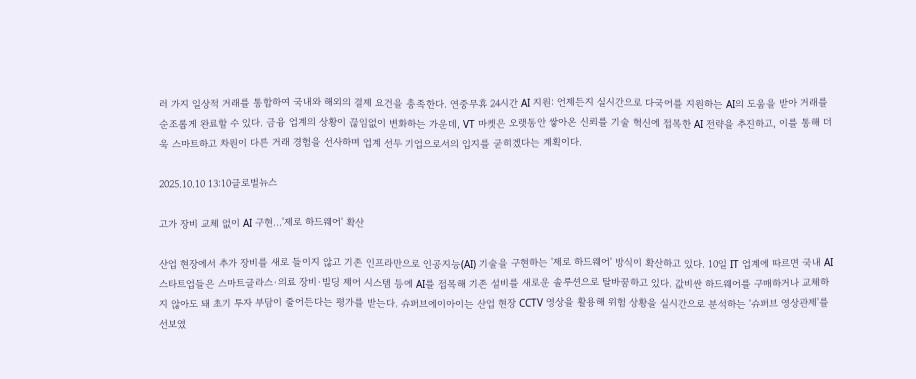러 가지 일상적 거래를 통합하여 국내와 해외의 결제 요건을 충족한다. 연중무휴 24시간 AI 지원: 언제든지 실시간으로 다국어를 지원하는 AI의 도움을 받아 거래를 순조롭게 완료할 수 있다. 금융 업계의 상황이 끊임없이 변화하는 가운데, VT 마켓은 오랫동안 쌓아온 신뢰를 기술 혁신에 접목한 AI 전략을 추진하고, 이를 통해 더욱 스마트하고 차원이 다른 거래 경험을 선사하며 업계 선두 기업으로서의 입지를 굳히겠다는 계획이다.

2025.10.10 13:10글로벌뉴스

고가 장비 교체 없이 AI 구현…'제로 하드웨어' 확산

산업 현장에서 추가 장비를 새로 들이지 않고 기존 인프라만으로 인공지능(AI) 기술을 구현하는 '제로 하드웨어' 방식이 확산하고 있다. 10일 IT 업계에 따르면 국내 AI 스타트업들은 스마트글라스·의료 장비·빌딩 제어 시스템 등에 AI를 접목해 기존 설비를 새로운 솔루션으로 탈바꿈하고 있다. 값비싼 하드웨어를 구매하거나 교체하지 않아도 돼 초기 투자 부담이 줄어든다는 평가를 받는다. 슈퍼브에이아이는 산업 현장 CCTV 영상을 활용해 위험 상황을 실시간으로 분석하는 '슈퍼브 영상관제'를 선보였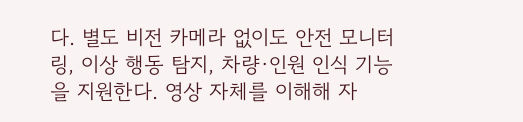다. 별도 비전 카메라 없이도 안전 모니터링, 이상 행동 탐지, 차량·인원 인식 기능을 지원한다. 영상 자체를 이해해 자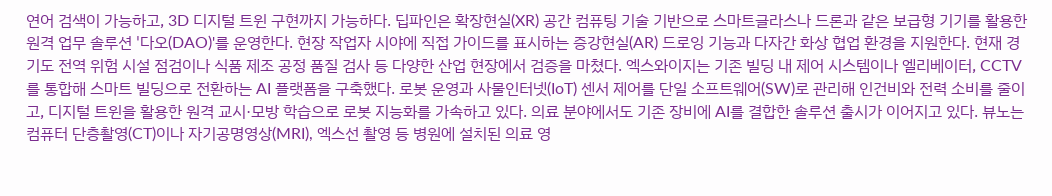연어 검색이 가능하고, 3D 디지털 트윈 구현까지 가능하다. 딥파인은 확장현실(XR) 공간 컴퓨팅 기술 기반으로 스마트글라스나 드론과 같은 보급형 기기를 활용한 원격 업무 솔루션 '다오(DAO)'를 운영한다. 현장 작업자 시야에 직접 가이드를 표시하는 증강현실(AR) 드로잉 기능과 다자간 화상 협업 환경을 지원한다. 현재 경기도 전역 위험 시설 점검이나 식품 제조 공정 품질 검사 등 다양한 산업 현장에서 검증을 마쳤다. 엑스와이지는 기존 빌딩 내 제어 시스템이나 엘리베이터, CCTV를 통합해 스마트 빌딩으로 전환하는 AI 플랫폼을 구축했다. 로봇 운영과 사물인터넷(IoT) 센서 제어를 단일 소프트웨어(SW)로 관리해 인건비와 전력 소비를 줄이고, 디지털 트윈을 활용한 원격 교시·모방 학습으로 로봇 지능화를 가속하고 있다. 의료 분야에서도 기존 장비에 AI를 결합한 솔루션 출시가 이어지고 있다. 뷰노는 컴퓨터 단층촬영(CT)이나 자기공명영상(MRI), 엑스선 촬영 등 병원에 설치된 의료 영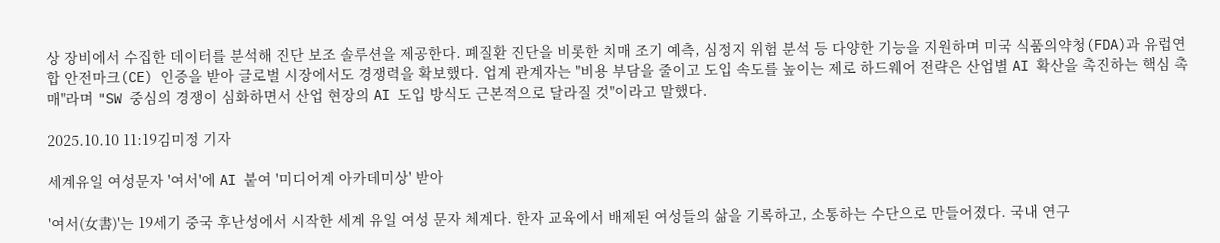상 장비에서 수집한 데이터를 분석해 진단 보조 솔루션을 제공한다. 폐질환 진단을 비롯한 치매 조기 예측, 심정지 위험 분석 등 다양한 기능을 지원하며 미국 식품의약청(FDA)과 유럽연합 안전마크(CE) 인증을 받아 글로벌 시장에서도 경쟁력을 확보했다. 업계 관계자는 "비용 부담을 줄이고 도입 속도를 높이는 제로 하드웨어 전략은 산업별 AI 확산을 촉진하는 핵심 촉매"라며 "SW 중심의 경쟁이 심화하면서 산업 현장의 AI 도입 방식도 근본적으로 달라질 것"이라고 말했다.

2025.10.10 11:19김미정 기자

세계유일 여성문자 '여서'에 AI 붙여 '미디어계 아카데미상' 받아

'여서(女書)'는 19세기 중국 후난성에서 시작한 세계 유일 여성 문자 체계다. 한자 교육에서 배제된 여성들의 삶을 기록하고, 소통하는 수단으로 만들어졌다. 국내 연구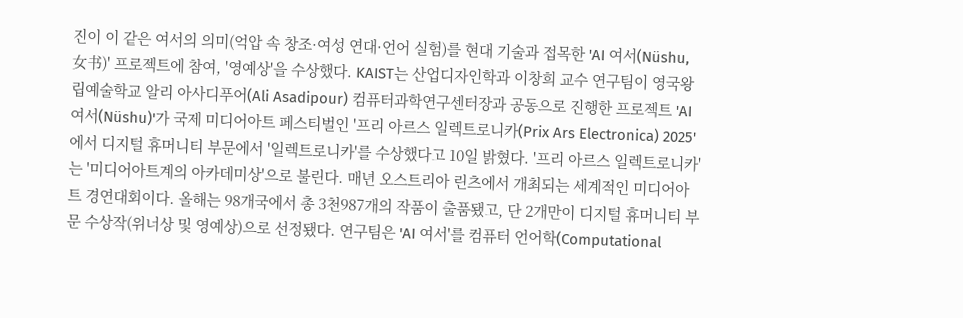진이 이 같은 여서의 의미(억압 속 창조·여성 연대·언어 실험)를 현대 기술과 접목한 'AI 여서(Nüshu, 女书)' 프로젝트에 참여, '영예상'을 수상했다. KAIST는 산업디자인학과 이창희 교수 연구팀이 영국왕립예술학교 알리 아사디푸어(Ali Asadipour) 컴퓨터과학연구센터장과 공동으로 진행한 프로젝트 'AI 여서(Nüshu)'가 국제 미디어아트 페스티벌인 '프리 아르스 일렉트로니카(Prix Ars Electronica) 2025'에서 디지털 휴머니티 부문에서 '일렉트로니카'를 수상했다고 10일 밝혔다. '프리 아르스 일렉트로니카'는 '미디어아트계의 아카데미상'으로 불린다. 매년 오스트리아 린츠에서 개최되는 세계적인 미디어아트 경연대회이다. 올해는 98개국에서 총 3천987개의 작품이 출품됐고, 단 2개만이 디지털 휴머니티 부문 수상작(위너상 및 영예상)으로 선정됐다. 연구팀은 'AI 여서'를 컴퓨터 언어학(Computational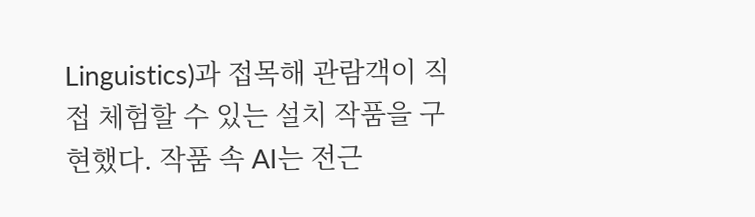Linguistics)과 접목해 관람객이 직접 체험할 수 있는 설치 작품을 구현했다. 작품 속 AI는 전근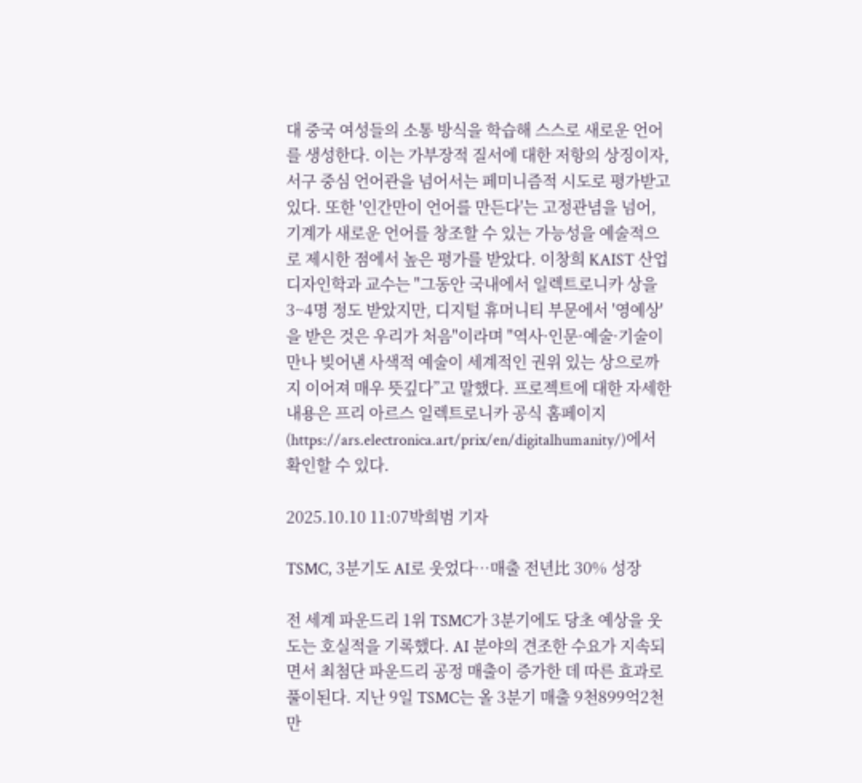대 중국 여성들의 소통 방식을 학습해 스스로 새로운 언어를 생성한다. 이는 가부장적 질서에 대한 저항의 상징이자, 서구 중심 언어관을 넘어서는 페미니즘적 시도로 평가받고 있다. 또한 '인간만이 언어를 만든다'는 고정관념을 넘어, 기계가 새로운 언어를 창조할 수 있는 가능성을 예술적으로 제시한 점에서 높은 평가를 받았다. 이창희 KAIST 산업디자인학과 교수는 "그동안 국내에서 일렉트로니카 상을 3~4명 정도 받았지만, 디지털 휴머니티 부문에서 '영예상'을 받은 것은 우리가 처음"이라며 "역사·인문·예술·기술이 만나 빚어낸 사색적 예술이 세계적인 권위 있는 상으로까지 이어져 매우 뜻깊다”고 말했다. 프로젝트에 대한 자세한 내용은 프리 아르스 일렉트로니카 공식 홈페이지(https://ars.electronica.art/prix/en/digitalhumanity/)에서 확인할 수 있다.

2025.10.10 11:07박희범 기자

TSMC, 3분기도 AI로 웃었다…매출 전년比 30% 성장

전 세계 파운드리 1위 TSMC가 3분기에도 당초 예상을 웃도는 호실적을 기록했다. AI 분야의 견조한 수요가 지속되면서 최첨단 파운드리 공정 매출이 증가한 데 따른 효과로 풀이된다. 지난 9일 TSMC는 올 3분기 매출 9천899억2천만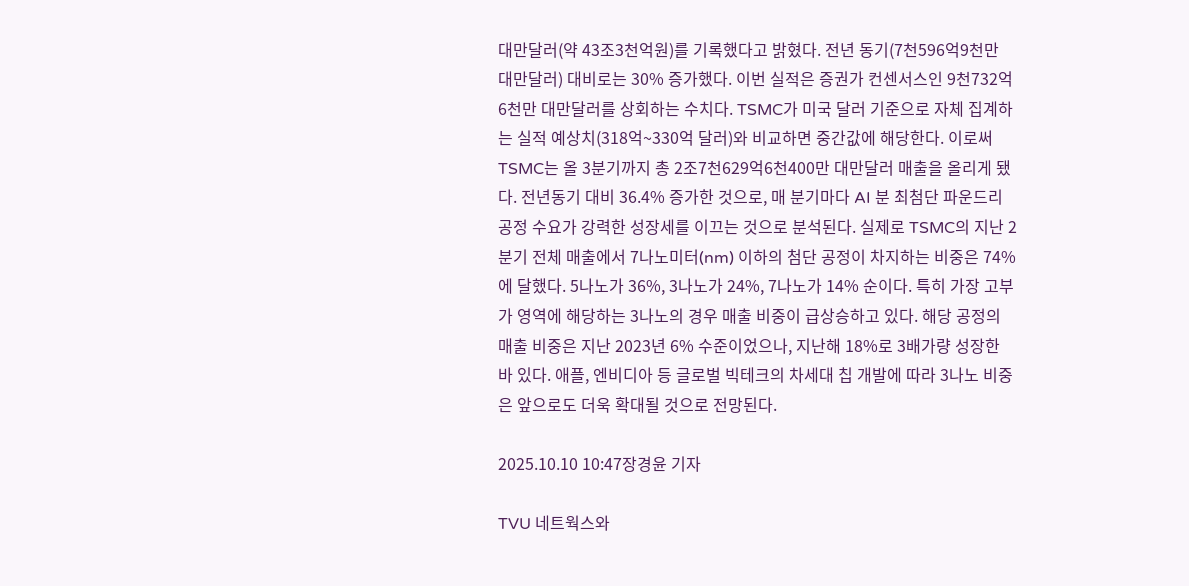대만달러(약 43조3천억원)를 기록했다고 밝혔다. 전년 동기(7천596억9천만 대만달러) 대비로는 30% 증가했다. 이번 실적은 증권가 컨센서스인 9천732억6천만 대만달러를 상회하는 수치다. TSMC가 미국 달러 기준으로 자체 집계하는 실적 예상치(318억~330억 달러)와 비교하면 중간값에 해당한다. 이로써 TSMC는 올 3분기까지 총 2조7천629억6천400만 대만달러 매출을 올리게 됐다. 전년동기 대비 36.4% 증가한 것으로, 매 분기마다 AI 분 최첨단 파운드리 공정 수요가 강력한 성장세를 이끄는 것으로 분석된다. 실제로 TSMC의 지난 2분기 전체 매출에서 7나노미터(nm) 이하의 첨단 공정이 차지하는 비중은 74%에 달했다. 5나노가 36%, 3나노가 24%, 7나노가 14% 순이다. 특히 가장 고부가 영역에 해당하는 3나노의 경우 매출 비중이 급상승하고 있다. 해당 공정의 매출 비중은 지난 2023년 6% 수준이었으나, 지난해 18%로 3배가량 성장한 바 있다. 애플, 엔비디아 등 글로벌 빅테크의 차세대 칩 개발에 따라 3나노 비중은 앞으로도 더욱 확대될 것으로 전망된다.

2025.10.10 10:47장경윤 기자

TVU 네트웍스와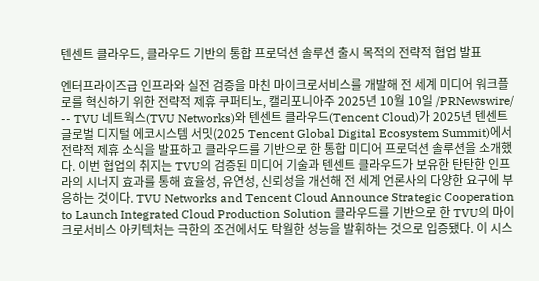텐센트 클라우드, 클라우드 기반의 통합 프로덕션 솔루션 출시 목적의 전략적 협업 발표

엔터프라이즈급 인프라와 실전 검증을 마친 마이크로서비스를 개발해 전 세계 미디어 워크플로를 혁신하기 위한 전략적 제휴 쿠퍼티노, 캘리포니아주 2025년 10월 10일 /PRNewswire/ -- TVU 네트웍스(TVU Networks)와 텐센트 클라우드(Tencent Cloud)가 2025년 텐센트 글로벌 디지털 에코시스템 서밋(2025 Tencent Global Digital Ecosystem Summit)에서 전략적 제휴 소식을 발표하고 클라우드를 기반으로 한 통합 미디어 프로덕션 솔루션을 소개했다. 이번 협업의 취지는 TVU의 검증된 미디어 기술과 텐센트 클라우드가 보유한 탄탄한 인프라의 시너지 효과를 통해 효율성, 유연성, 신뢰성을 개선해 전 세계 언론사의 다양한 요구에 부응하는 것이다. TVU Networks and Tencent Cloud Announce Strategic Cooperation to Launch Integrated Cloud Production Solution 클라우드를 기반으로 한 TVU의 마이크로서비스 아키텍처는 극한의 조건에서도 탁월한 성능을 발휘하는 것으로 입증됐다. 이 시스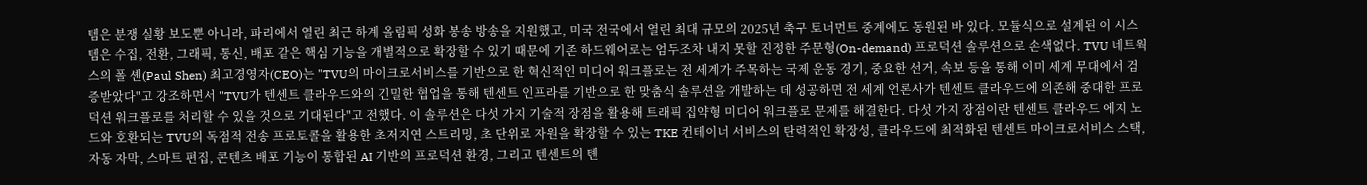템은 분쟁 실황 보도뿐 아니라, 파리에서 열린 최근 하계 올림픽 성화 봉송 방송을 지원했고, 미국 전국에서 열린 최대 규모의 2025년 축구 토너먼트 중계에도 동원된 바 있다. 모듈식으로 설계된 이 시스템은 수집, 전환, 그래픽, 통신, 배포 같은 핵심 기능을 개별적으로 확장할 수 있기 때문에 기존 하드웨어로는 엄두조차 내지 못할 진정한 주문형(On-demand) 프로덕션 솔루션으로 손색없다. TVU 네트웍스의 폴 셴(Paul Shen) 최고경영자(CEO)는 "TVU의 마이크로서비스를 기반으로 한 혁신적인 미디어 워크플로는 전 세계가 주목하는 국제 운동 경기, 중요한 선거, 속보 등을 통해 이미 세계 무대에서 검증받았다"고 강조하면서 "TVU가 텐센트 클라우드와의 긴밀한 협업을 통해 텐센트 인프라를 기반으로 한 맞춤식 솔루션을 개발하는 데 성공하면 전 세계 언론사가 텐센트 클라우드에 의존해 중대한 프로덕션 워크플로를 처리할 수 있을 것으로 기대된다"고 전했다. 이 솔루션은 다섯 가지 기술적 장점을 활용해 트래픽 집약형 미디어 워크플로 문제를 해결한다. 다섯 가지 장점이란 텐센트 클라우드 에지 노드와 호환되는 TVU의 독점적 전송 프로토콜을 활용한 초저지연 스트리밍, 초 단위로 자원을 확장할 수 있는 TKE 컨테이너 서비스의 탄력적인 확장성, 클라우드에 최적화된 텐센트 마이크로서비스 스택, 자동 자막, 스마트 편집, 콘텐츠 배포 기능이 통합된 AI 기반의 프로덕션 환경, 그리고 텐센트의 톈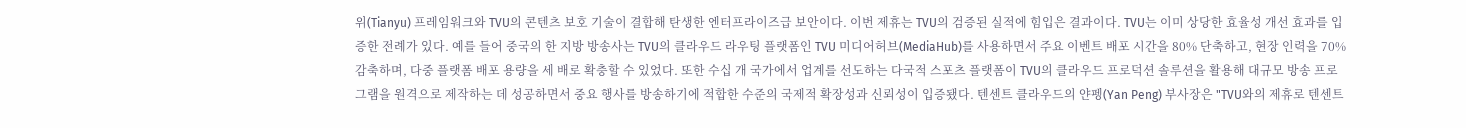위(Tianyu) 프레임워크와 TVU의 콘텐츠 보호 기술이 결합해 탄생한 엔터프라이즈급 보안이다. 이번 제휴는 TVU의 검증된 실적에 힘입은 결과이다. TVU는 이미 상당한 효율성 개선 효과를 입증한 전례가 있다. 예를 들어 중국의 한 지방 방송사는 TVU의 클라우드 라우팅 플랫폼인 TVU 미디어허브(MediaHub)를 사용하면서 주요 이벤트 배포 시간을 80% 단축하고, 현장 인력을 70% 감축하며, 다중 플랫폼 배포 용량을 세 배로 확충할 수 있었다. 또한 수십 개 국가에서 업계를 선도하는 다국적 스포츠 플랫폼이 TVU의 클라우드 프로덕션 솔루션을 활용해 대규모 방송 프로그램을 원격으로 제작하는 데 성공하면서 중요 행사를 방송하기에 적합한 수준의 국제적 확장성과 신뢰성이 입증됐다. 텐센트 클라우드의 얀펭(Yan Peng) 부사장은 "TVU와의 제휴로 텐센트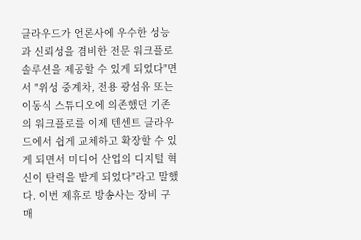클라우드가 언론사에 우수한 성능과 신뢰성을 겸비한 전문 워크플로 솔루션을 제공할 수 있게 되었다"면서 "위성 중계차, 전용 광섬유 또는 이동식 스튜디오에 의존했던 기존의 워크플로를 이제 텐센트 클라우드에서 쉽게 교체하고 확장할 수 있게 되면서 미디어 산업의 디지털 혁신이 탄력을 밭게 되었다"라고 말했다. 이번 제휴로 방송사는 장비 구매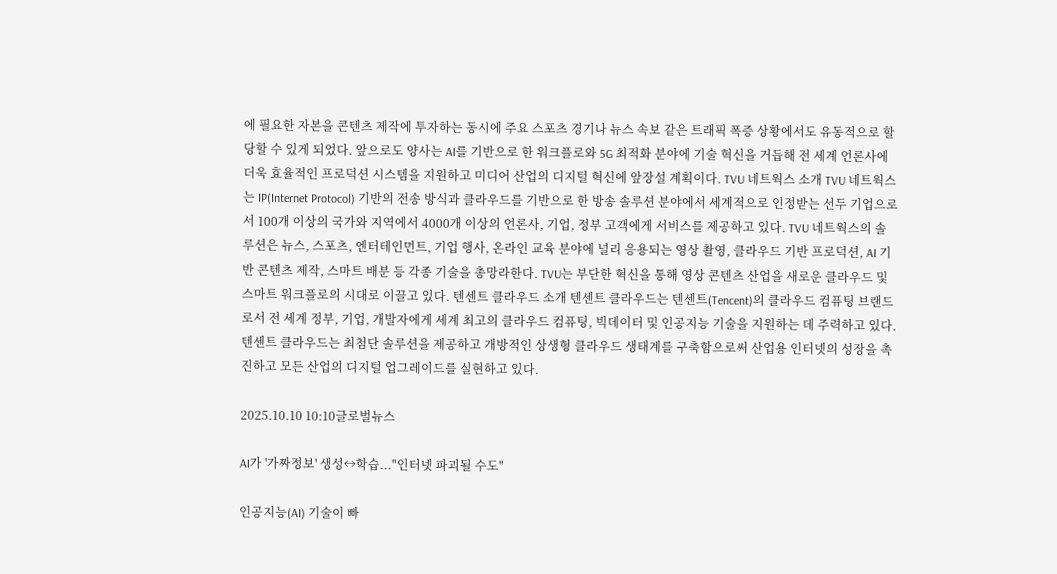에 필요한 자본을 콘텐츠 제작에 투자하는 동시에 주요 스포츠 경기나 뉴스 속보 같은 트래픽 폭증 상황에서도 유동적으로 할당할 수 있게 되었다. 앞으로도 양사는 AI를 기반으로 한 워크플로와 5G 최적화 분야에 기술 혁신을 거듭해 전 세계 언론사에 더욱 효율적인 프로덕션 시스템을 지원하고 미디어 산업의 디지털 혁신에 앞장설 계획이다. TVU 네트웍스 소개 TVU 네트웍스는 IP(Internet Protocol) 기반의 전송 방식과 클라우드를 기반으로 한 방송 솔루션 분야에서 세계적으로 인정받는 선두 기업으로서 100개 이상의 국가와 지역에서 4000개 이상의 언론사, 기업, 정부 고객에게 서비스를 제공하고 있다. TVU 네트웍스의 솔루션은 뉴스, 스포츠, 엔터테인먼트, 기업 행사, 온라인 교육 분야에 널리 응용되는 영상 촬영, 클라우드 기반 프로덕션, AI 기반 콘텐츠 제작, 스마트 배분 등 각종 기술을 총망라한다. TVU는 부단한 혁신을 통해 영상 콘텐츠 산업을 새로운 클라우드 및 스마트 워크플로의 시대로 이끌고 있다. 텐센트 클라우드 소개 텐센트 클라우드는 텐센트(Tencent)의 클라우드 컴퓨팅 브랜드로서 전 세계 정부, 기업, 개발자에게 세계 최고의 클라우드 컴퓨팅, 빅데이터 및 인공지능 기술을 지원하는 데 주력하고 있다. 텐센트 클라우드는 최첨단 솔루션을 제공하고 개방적인 상생형 클라우드 생태계를 구축함으로써 산업용 인터넷의 성장을 촉진하고 모든 산업의 디지털 업그레이드를 실현하고 있다.

2025.10.10 10:10글로벌뉴스

AI가 '가짜정보' 생성↔학습..."인터넷 파괴될 수도"

인공지능(AI) 기술이 빠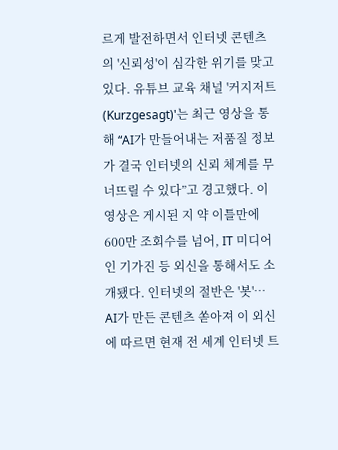르게 발전하면서 인터넷 콘텐츠의 '신뢰성'이 심각한 위기를 맞고 있다. 유튜브 교육 채널 '커지저트(Kurzgesagt)'는 최근 영상을 통해 “AI가 만들어내는 저품질 정보가 결국 인터넷의 신뢰 체계를 무너뜨릴 수 있다”고 경고했다. 이 영상은 게시된 지 약 이틀만에 600만 조회수를 넘어, IT 미디어인 기가진 등 외신을 통해서도 소개됐다. 인터넷의 절반은 '봇'… AI가 만든 콘텐츠 쏟아져 이 외신에 따르면 현재 전 세계 인터넷 트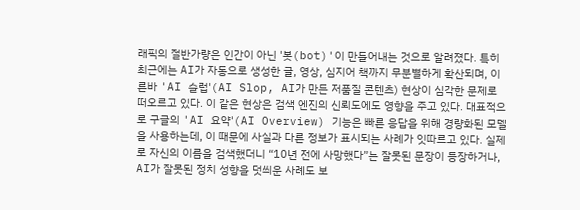래픽의 절반가량은 인간이 아닌 '봇(bot)'이 만들어내는 것으로 알려졌다. 특히 최근에는 AI가 자동으로 생성한 글, 영상, 심지어 책까지 무분별하게 확산되며, 이른바 'AI 슬럽'(AI Slop, AI가 만든 저품질 콘텐츠) 현상이 심각한 문제로 떠오르고 있다. 이 같은 현상은 검색 엔진의 신뢰도에도 영향을 주고 있다. 대표적으로 구글의 'AI 요약'(AI Overview) 기능은 빠른 응답을 위해 경량화된 모델을 사용하는데, 이 때문에 사실과 다른 정보가 표시되는 사례가 잇따르고 있다. 실제로 자신의 이름을 검색했더니 “10년 전에 사망했다”는 잘못된 문장이 등장하거나, AI가 잘못된 정치 성향을 덧씌운 사례도 보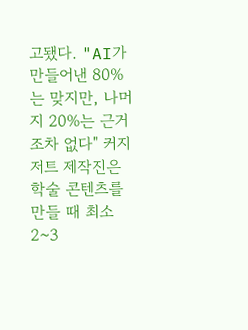고됐다. "AI가 만들어낸 80%는 맞지만, 나머지 20%는 근거조차 없다" 커지저트 제작진은 학술 콘텐츠를 만들 때 최소 2~3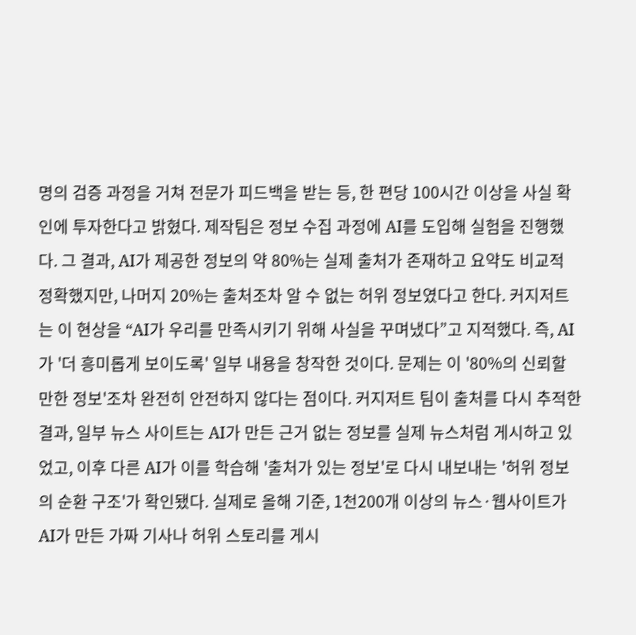명의 검증 과정을 거쳐 전문가 피드백을 받는 등, 한 편당 100시간 이상을 사실 확인에 투자한다고 밝혔다. 제작팀은 정보 수집 과정에 AI를 도입해 실험을 진행했다. 그 결과, AI가 제공한 정보의 약 80%는 실제 출처가 존재하고 요약도 비교적 정확했지만, 나머지 20%는 출처조차 알 수 없는 허위 정보였다고 한다. 커지저트는 이 현상을 “AI가 우리를 만족시키기 위해 사실을 꾸며냈다”고 지적했다. 즉, AI가 '더 흥미롭게 보이도록' 일부 내용을 창작한 것이다. 문제는 이 '80%의 신뢰할 만한 정보'조차 완전히 안전하지 않다는 점이다. 커지저트 팀이 출처를 다시 추적한 결과, 일부 뉴스 사이트는 AI가 만든 근거 없는 정보를 실제 뉴스처럼 게시하고 있었고, 이후 다른 AI가 이를 학습해 '출처가 있는 정보'로 다시 내보내는 '허위 정보의 순환 구조'가 확인됐다. 실제로 올해 기준, 1천200개 이상의 뉴스·웹사이트가 AI가 만든 가짜 기사나 허위 스토리를 게시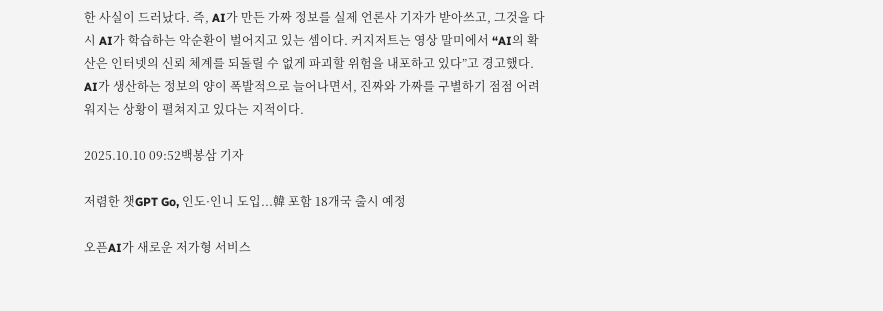한 사실이 드러났다. 즉, AI가 만든 가짜 정보를 실제 언론사 기자가 받아쓰고, 그것을 다시 AI가 학습하는 악순환이 벌어지고 있는 셈이다. 커지저트는 영상 말미에서 “AI의 확산은 인터넷의 신뢰 체계를 되돌릴 수 없게 파괴할 위험을 내포하고 있다”고 경고했다. AI가 생산하는 정보의 양이 폭발적으로 늘어나면서, 진짜와 가짜를 구별하기 점점 어려워지는 상황이 펼쳐지고 있다는 지적이다.

2025.10.10 09:52백봉삼 기자

저렴한 챗GPT Go, 인도·인니 도입...韓 포함 18개국 출시 예정

오픈AI가 새로운 저가형 서비스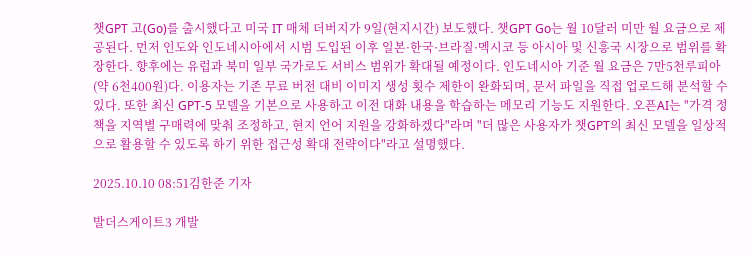챗GPT 고(Go)를 출시했다고 미국 IT 매체 더버지가 9일(현지시간) 보도했다. 챗GPT Go는 월 10달러 미만 월 요금으로 제공된다. 먼저 인도와 인도네시아에서 시범 도입된 이후 일본·한국·브라질·멕시코 등 아시아 및 신흥국 시장으로 범위를 확장한다. 향후에는 유럽과 북미 일부 국가로도 서비스 범위가 확대될 예정이다. 인도네시아 기준 월 요금은 7만5천루피아(약 6천400원)다. 이용자는 기존 무료 버전 대비 이미지 생성 횟수 제한이 완화되며, 문서 파일을 직접 업로드해 분석할 수 있다. 또한 최신 GPT-5 모델을 기본으로 사용하고 이전 대화 내용을 학습하는 메모리 기능도 지원한다. 오픈AI는 "가격 정책을 지역별 구매력에 맞춰 조정하고, 현지 언어 지원을 강화하겠다"라며 "더 많은 사용자가 챗GPT의 최신 모델을 일상적으로 활용할 수 있도록 하기 위한 접근성 확대 전략이다"라고 설명했다.

2025.10.10 08:51김한준 기자

발더스게이트3 개발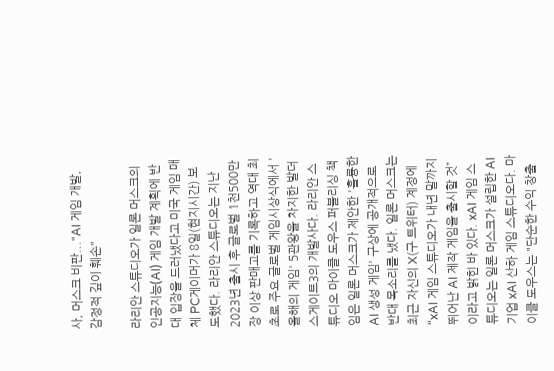사, 머스크 비판..."AI 게임 개발, 감정적 깊이 훼손"

라리안 스튜디오가 일론 머스크의 인공지능(AI) 게임 개발 계획에 반대 입장을 드러냈다고 미국 게임 매체 PC게이머가 8일(현지시간) 보도했다. 라리안 스튜디오는 지난 2023년 출시 후 글로벌 1천500만장 이상 판매고를 기록하고 역대 최초로 주요 글로벌 게임시상식에서 '올해의 게임' 5관왕을 차지한 발더스게이트3의 개발사다. 라리안 스튜디오 마이클 도우스 퍼블리싱 책임은 일론 머스크가 제안한 '훌륭한 AI 생성 게임' 구상에 공개적으로 반대 목소리를 냈다. 일론 머스크는 최근 자신의 X(구 트위터) 계정에 “xAI 게임 스튜디오가 내년 말까지 뛰어난 AI 제작 게임을 출시할 것”이라고 밝힌 바 있다. xAI 게임 스튜디오는 일론 머스크가 설립한 AI 기업 xAI 산하 게임 스튜디오다. 마이클 도우스는 "단순한 수익 창출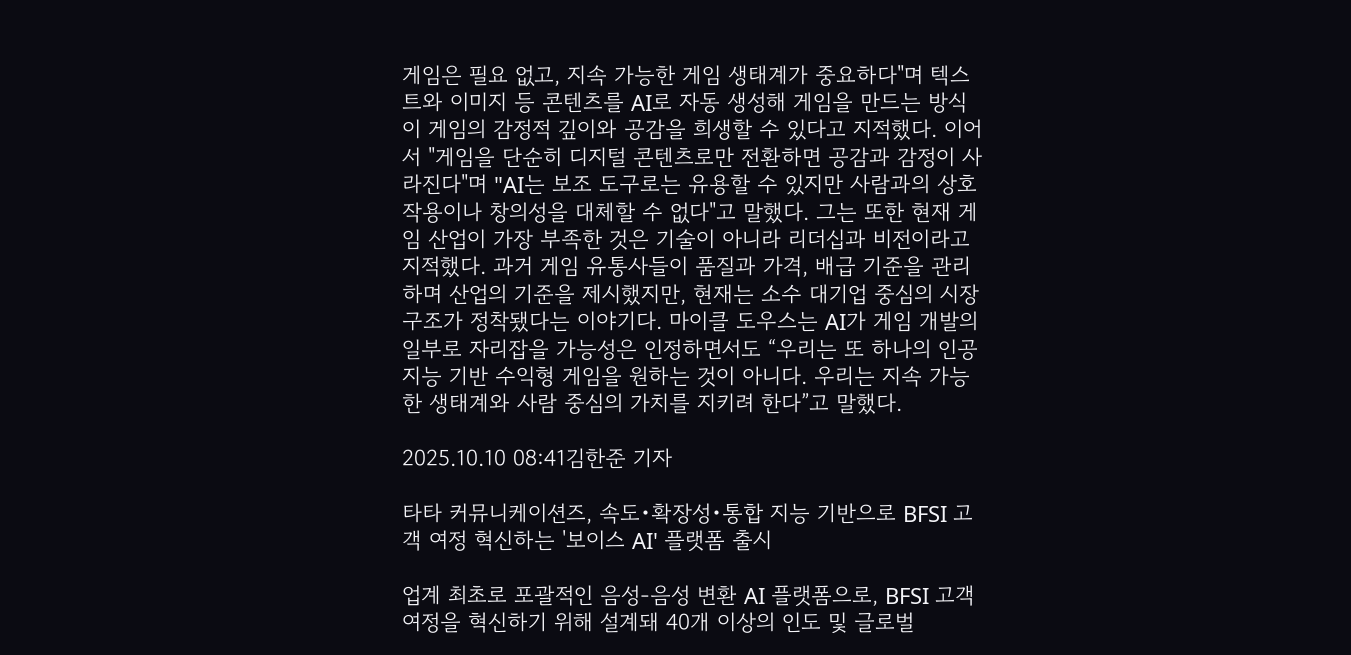게임은 필요 없고, 지속 가능한 게임 생태계가 중요하다"며 텍스트와 이미지 등 콘텐츠를 AI로 자동 생성해 게임을 만드는 방식이 게임의 감정적 깊이와 공감을 희생할 수 있다고 지적했다. 이어서 "게임을 단순히 디지털 콘텐츠로만 전환하면 공감과 감정이 사라진다"며 "AI는 보조 도구로는 유용할 수 있지만 사람과의 상호작용이나 창의성을 대체할 수 없다"고 말했다. 그는 또한 현재 게임 산업이 가장 부족한 것은 기술이 아니라 리더십과 비전이라고 지적했다. 과거 게임 유통사들이 품질과 가격, 배급 기준을 관리하며 산업의 기준을 제시했지만, 현재는 소수 대기업 중심의 시장 구조가 정착됐다는 이야기다. 마이클 도우스는 AI가 게임 개발의 일부로 자리잡을 가능성은 인정하면서도 “우리는 또 하나의 인공지능 기반 수익형 게임을 원하는 것이 아니다. 우리는 지속 가능한 생태계와 사람 중심의 가치를 지키려 한다”고 말했다.

2025.10.10 08:41김한준 기자

타타 커뮤니케이션즈, 속도•확장성•통합 지능 기반으로 BFSI 고객 여정 혁신하는 '보이스 AI' 플랫폼 출시

업계 최초로 포괄적인 음성-음성 변환 AI 플랫폼으로, BFSI 고객 여정을 혁신하기 위해 설계돼 40개 이상의 인도 및 글로벌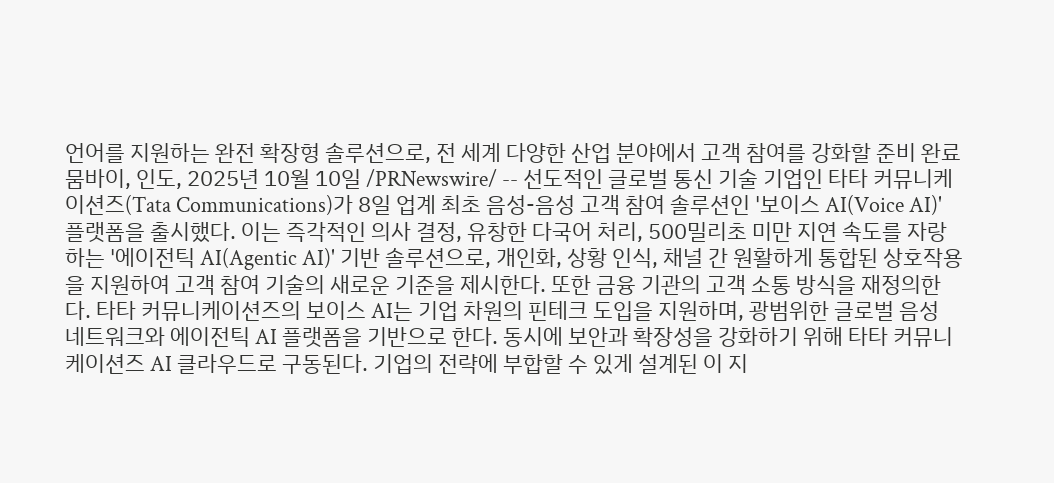언어를 지원하는 완전 확장형 솔루션으로, 전 세계 다양한 산업 분야에서 고객 참여를 강화할 준비 완료 뭄바이, 인도, 2025년 10월 10일 /PRNewswire/ -- 선도적인 글로벌 통신 기술 기업인 타타 커뮤니케이션즈(Tata Communications)가 8일 업계 최초 음성-음성 고객 참여 솔루션인 '보이스 AI(Voice AI)' 플랫폼을 출시했다. 이는 즉각적인 의사 결정, 유창한 다국어 처리, 500밀리초 미만 지연 속도를 자랑하는 '에이전틱 AI(Agentic AI)' 기반 솔루션으로, 개인화, 상황 인식, 채널 간 원활하게 통합된 상호작용을 지원하여 고객 참여 기술의 새로운 기준을 제시한다. 또한 금융 기관의 고객 소통 방식을 재정의한다. 타타 커뮤니케이션즈의 보이스 AI는 기업 차원의 핀테크 도입을 지원하며, 광범위한 글로벌 음성 네트워크와 에이전틱 AI 플랫폼을 기반으로 한다. 동시에 보안과 확장성을 강화하기 위해 타타 커뮤니케이션즈 AI 클라우드로 구동된다. 기업의 전략에 부합할 수 있게 설계된 이 지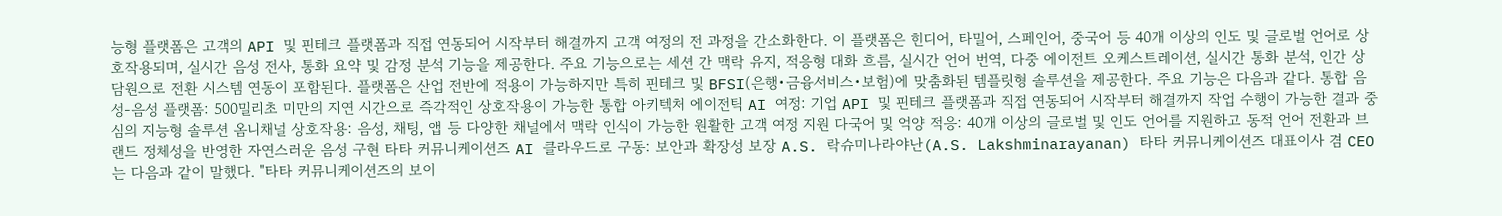능형 플랫폼은 고객의 API 및 핀테크 플랫폼과 직접 연동되어 시작부터 해결까지 고객 여정의 전 과정을 간소화한다. 이 플랫폼은 힌디어, 타밀어, 스페인어, 중국어 등 40개 이상의 인도 및 글로벌 언어로 상호작용되며, 실시간 음성 전사, 통화 요약 및 감정 분석 기능을 제공한다. 주요 기능으로는 세션 간 맥락 유지, 적응형 대화 흐름, 실시간 언어 번역, 다중 에이전트 오케스트레이션, 실시간 통화 분석, 인간 상담원으로 전환 시스템 연동이 포함된다. 플랫폼은 산업 전반에 적용이 가능하지만 특히 핀테크 및 BFSI(은행•금융서비스•보험)에 맞춤화된 템플릿형 솔루션을 제공한다. 주요 기능은 다음과 같다. 통합 음성-음성 플랫폼: 500밀리초 미만의 지연 시간으로 즉각적인 상호작용이 가능한 통합 아키텍처 에이전틱 AI 여정: 기업 API 및 핀테크 플랫폼과 직접 연동되어 시작부터 해결까지 작업 수행이 가능한 결과 중심의 지능형 솔루션 옴니채널 상호작용: 음성, 채팅, 앱 등 다양한 채널에서 맥락 인식이 가능한 원활한 고객 여정 지원 다국어 및 억양 적응: 40개 이상의 글로벌 및 인도 언어를 지원하고 동적 언어 전환과 브랜드 정체성을 반영한 자연스러운 음성 구현 타타 커뮤니케이션즈 AI 클라우드로 구동: 보안과 확장성 보장 A.S. 락슈미나라야난(A.S. Lakshminarayanan) 타타 커뮤니케이션즈 대표이사 겸 CEO는 다음과 같이 말했다. "타타 커뮤니케이션즈의 보이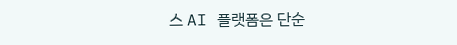스 AI 플랫폼은 단순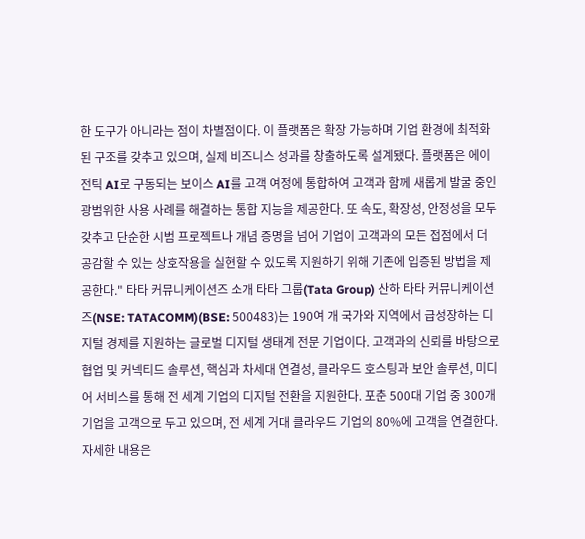한 도구가 아니라는 점이 차별점이다. 이 플랫폼은 확장 가능하며 기업 환경에 최적화된 구조를 갖추고 있으며, 실제 비즈니스 성과를 창출하도록 설계됐다. 플랫폼은 에이전틱 AI로 구동되는 보이스 AI를 고객 여정에 통합하여 고객과 함께 새롭게 발굴 중인 광범위한 사용 사례를 해결하는 통합 지능을 제공한다. 또 속도, 확장성, 안정성을 모두 갖추고 단순한 시범 프로젝트나 개념 증명을 넘어 기업이 고객과의 모든 접점에서 더 공감할 수 있는 상호작용을 실현할 수 있도록 지원하기 위해 기존에 입증된 방법을 제공한다." 타타 커뮤니케이션즈 소개 타타 그룹(Tata Group) 산하 타타 커뮤니케이션즈(NSE: TATACOMM)(BSE: 500483)는 190여 개 국가와 지역에서 급성장하는 디지털 경제를 지원하는 글로벌 디지털 생태계 전문 기업이다. 고객과의 신뢰를 바탕으로 협업 및 커넥티드 솔루션, 핵심과 차세대 연결성, 클라우드 호스팅과 보안 솔루션, 미디어 서비스를 통해 전 세계 기업의 디지털 전환을 지원한다. 포춘 500대 기업 중 300개 기업을 고객으로 두고 있으며, 전 세계 거대 클라우드 기업의 80%에 고객을 연결한다. 자세한 내용은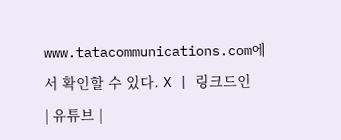www.tatacommunications.com에서 확인할 수 있다. X | 링크드인 | 유튜브 |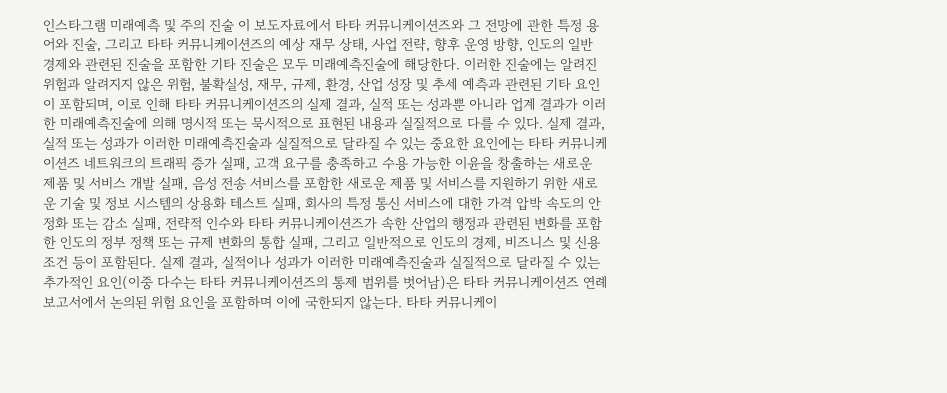인스타그램 미래예측 및 주의 진술 이 보도자료에서 타타 커뮤니케이션즈와 그 전망에 관한 특정 용어와 진술, 그리고 타타 커뮤니케이션즈의 예상 재무 상태, 사업 전략, 향후 운영 방향, 인도의 일반 경제와 관련된 진술을 포함한 기타 진술은 모두 미래예측진술에 해당한다. 이러한 진술에는 알려진 위험과 알려지지 않은 위험, 불확실성, 재무, 규제, 환경, 산업 성장 및 추세 예측과 관련된 기타 요인이 포함되며, 이로 인해 타타 커뮤니케이션즈의 실제 결과, 실적 또는 성과뿐 아니라 업계 결과가 이러한 미래예측진술에 의해 명시적 또는 묵시적으로 표현된 내용과 실질적으로 다를 수 있다. 실제 결과, 실적 또는 성과가 이러한 미래예측진술과 실질적으로 달라질 수 있는 중요한 요인에는 타타 커뮤니케이션즈 네트워크의 트래픽 증가 실패, 고객 요구를 충족하고 수용 가능한 이윤을 창출하는 새로운 제품 및 서비스 개발 실패, 음성 전송 서비스를 포함한 새로운 제품 및 서비스를 지원하기 위한 새로운 기술 및 정보 시스템의 상용화 테스트 실패, 회사의 특정 통신 서비스에 대한 가격 압박 속도의 안정화 또는 감소 실패, 전략적 인수와 타타 커뮤니케이션즈가 속한 산업의 행정과 관련된 변화를 포함한 인도의 정부 정책 또는 규제 변화의 통합 실패, 그리고 일반적으로 인도의 경제, 비즈니스 및 신용 조건 등이 포함된다. 실제 결과, 실적이나 성과가 이러한 미래예측진술과 실질적으로 달라질 수 있는 추가적인 요인(이중 다수는 타타 커뮤니케이션즈의 통제 범위를 벗어남)은 타타 커뮤니케이션즈 연례 보고서에서 논의된 위험 요인을 포함하며 이에 국한되지 않는다. 타타 커뮤니케이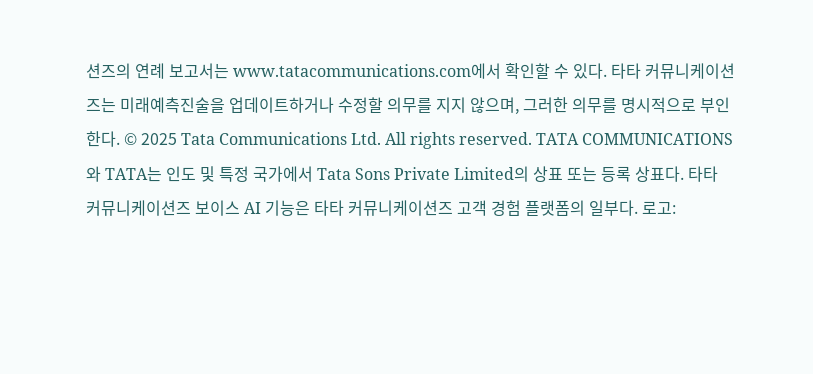션즈의 연례 보고서는 www.tatacommunications.com에서 확인할 수 있다. 타타 커뮤니케이션즈는 미래예측진술을 업데이트하거나 수정할 의무를 지지 않으며, 그러한 의무를 명시적으로 부인한다. © 2025 Tata Communications Ltd. All rights reserved. TATA COMMUNICATIONS와 TATA는 인도 및 특정 국가에서 Tata Sons Private Limited의 상표 또는 등록 상표다. 타타 커뮤니케이션즈 보이스 AI 기능은 타타 커뮤니케이션즈 고객 경험 플랫폼의 일부다. 로고: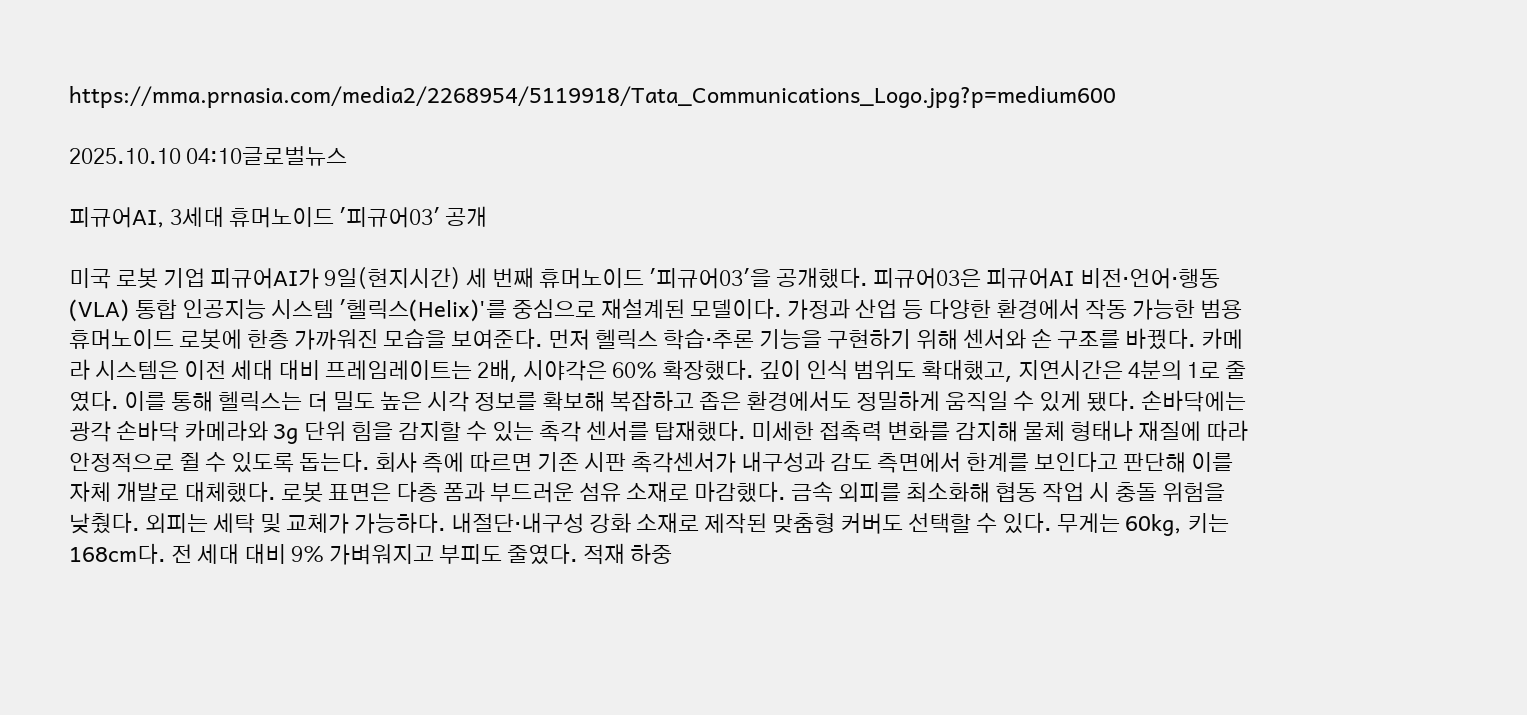https://mma.prnasia.com/media2/2268954/5119918/Tata_Communications_Logo.jpg?p=medium600

2025.10.10 04:10글로벌뉴스

피규어AI, 3세대 휴머노이드 '피규어03' 공개

미국 로봇 기업 피규어AI가 9일(현지시간) 세 번째 휴머노이드 '피규어03'을 공개했다. 피규어03은 피규어AI 비전·언어·행동(VLA) 통합 인공지능 시스템 '헬릭스(Helix)'를 중심으로 재설계된 모델이다. 가정과 산업 등 다양한 환경에서 작동 가능한 범용 휴머노이드 로봇에 한층 가까워진 모습을 보여준다. 먼저 헬릭스 학습·추론 기능을 구현하기 위해 센서와 손 구조를 바꿨다. 카메라 시스템은 이전 세대 대비 프레임레이트는 2배, 시야각은 60% 확장했다. 깊이 인식 범위도 확대했고, 지연시간은 4분의 1로 줄였다. 이를 통해 헬릭스는 더 밀도 높은 시각 정보를 확보해 복잡하고 좁은 환경에서도 정밀하게 움직일 수 있게 됐다. 손바닥에는 광각 손바닥 카메라와 3g 단위 힘을 감지할 수 있는 촉각 센서를 탑재했다. 미세한 접촉력 변화를 감지해 물체 형태나 재질에 따라 안정적으로 쥘 수 있도록 돕는다. 회사 측에 따르면 기존 시판 촉각센서가 내구성과 감도 측면에서 한계를 보인다고 판단해 이를 자체 개발로 대체했다. 로봇 표면은 다층 폼과 부드러운 섬유 소재로 마감했다. 금속 외피를 최소화해 협동 작업 시 충돌 위험을 낮췄다. 외피는 세탁 및 교체가 가능하다. 내절단·내구성 강화 소재로 제작된 맞춤형 커버도 선택할 수 있다. 무게는 60kg, 키는 168cm다. 전 세대 대비 9% 가벼워지고 부피도 줄였다. 적재 하중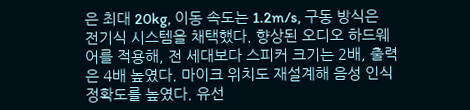은 최대 20kg, 이동 속도는 1.2m/s, 구동 방식은 전기식 시스템을 채택했다. 향상된 오디오 하드웨어를 적용해, 전 세대보다 스피커 크기는 2배, 출력은 4배 높였다. 마이크 위치도 재설계해 음성 인식 정확도를 높였다. 유선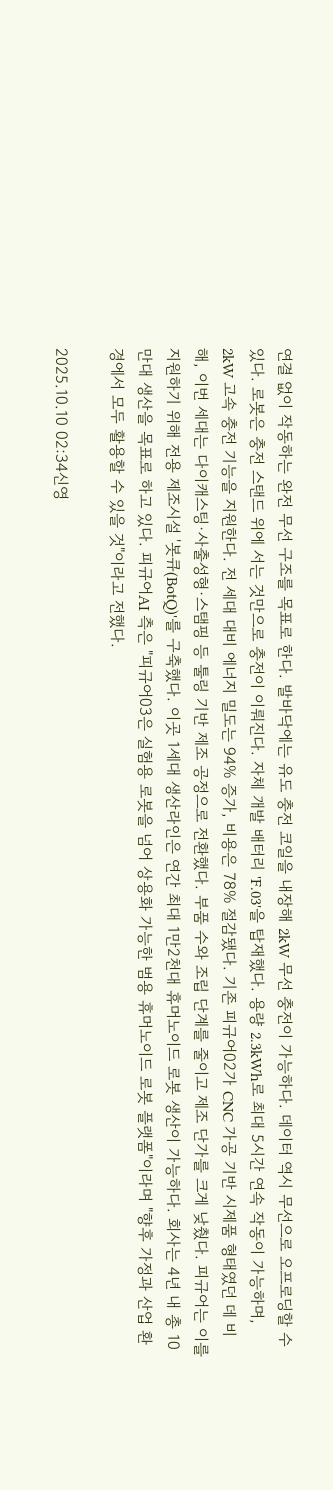연결 없이 작동하는 완전 무선 구조를 목표로 한다. 발바닥에는 유도 충전 코일을 내장해 2kW 무선 충전이 가능하다. 데이터 역시 무선으로 오프로딩할 수 있다. 로봇은 충전 스탠드 위에 서는 것만으로 충전이 이뤄진다. 자체 개발 배터리 'F.03'을 탑재했다. 용량 2.3kWh로 최대 5시간 연속 작동이 가능하며, 2kW 고속 충전 기능을 지원한다. 전 세대 대비 에너지 밀도는 94% 증가, 비용은 78% 절감됐다. 기존 피규어02가 CNC 가공 기반 시제품 형태였던 데 비해, 이번 세대는 다이캐스팅·사출성형·스탬핑 등 툴링 기반 제조 공정으로 전환했다. 부품 수와 조립 단계를 줄이고 제조 단가를 크게 낮췄다. 피규어는 이를 지원하기 위해 전용 제조시설 '봇큐(BotQ)'를 구축했다. 이곳 1세대 생산라인은 연간 최대 1만2천대 휴머노이드 로봇 생산이 가능하다. 회사는 4년 내 총 10만대 생산을 목표로 하고 있다. 피규어AI 측은 "피규어03은 실험용 로봇을 넘어 상용화 가능한 범용 휴머노이드 로봇 플랫폼"이라며 "향후 가정과 산업 환경에서 모두 활용할 수 있을 것"이라고 전했다.

2025.10.10 02:34신영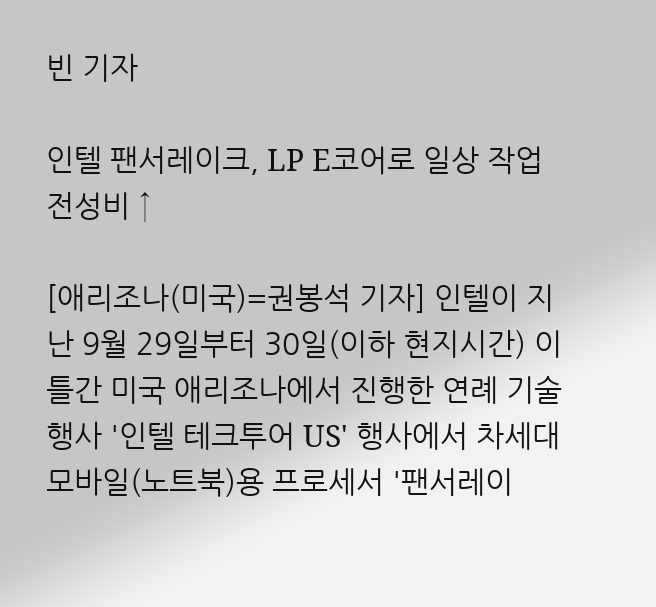빈 기자

인텔 팬서레이크, LP E코어로 일상 작업 전성비 ↑

[애리조나(미국)=권봉석 기자] 인텔이 지난 9월 29일부터 30일(이하 현지시간) 이틀간 미국 애리조나에서 진행한 연례 기술 행사 '인텔 테크투어 US' 행사에서 차세대 모바일(노트북)용 프로세서 '팬서레이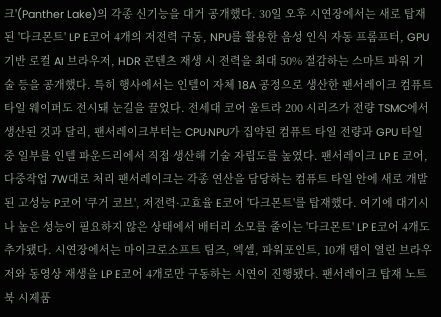크'(Panther Lake)의 각종 신기능을 대거 공개했다. 30일 오후 시연장에서는 새로 탑재된 '다크몬트' LP E코어 4개의 저전력 구동, NPU를 활용한 음성 인식 자동 프롬프터, GPU 기반 로컬 AI 브라우저, HDR 콘텐츠 재생 시 전력을 최대 50% 절감하는 스마트 파워 기술 등을 공개했다. 특히 행사에서는 인텔이 자체 18A 공정으로 생산한 팬서레이크 컴퓨트 타일 웨이퍼도 전시돼 눈길을 끌었다. 전세대 코어 울트라 200 시리즈가 전량 TSMC에서 생산된 것과 달리, 팬서레이크부터는 CPU·NPU가 집약된 컴퓨트 타일 전량과 GPU 타일 중 일부를 인텔 파운드리에서 직접 생산해 기술 자립도를 높였다. 팬서레이크 LP E 코어, 다중작업 7W대로 처리 팬서레이크는 각종 연산을 담당하는 컴퓨트 타일 안에 새로 개발된 고성능 P코어 '쿠거 코브', 저전력·고효율 E코어 '다크몬트'를 탑재했다. 여기에 대기시나 높은 성능이 필요하지 않은 상태에서 배터리 소모를 줄이는 '다크몬트' LP E코어 4개도 추가됐다. 시연장에서는 마이크로소프트 팀즈, 엑셀, 파워포인트, 10개 탭이 열린 브라우저와 동영상 재생을 LP E코어 4개로만 구동하는 시연이 진행됐다. 팬서레이크 탑재 노트북 시제품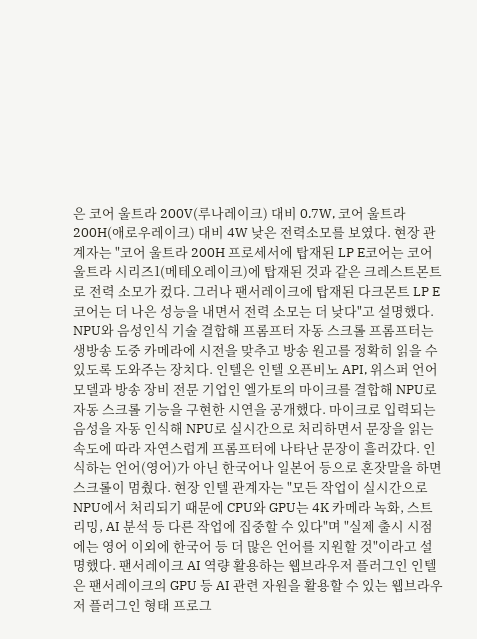은 코어 울트라 200V(루나레이크) 대비 0.7W, 코어 울트라 200H(애로우레이크) 대비 4W 낮은 전력소모를 보였다. 현장 관계자는 "코어 울트라 200H 프로세서에 탑재된 LP E코어는 코어 울트라 시리즈1(메테오레이크)에 탑재된 것과 같은 크레스트몬트로 전력 소모가 컸다. 그러나 팬서레이크에 탑재된 다크몬트 LP E코어는 더 나은 성능을 내면서 전력 소모는 더 낮다"고 설명했다. NPU와 음성인식 기술 결합해 프롬프터 자동 스크롤 프롬프터는 생방송 도중 카메라에 시전을 맞추고 방송 원고를 정확히 읽을 수 있도록 도와주는 장치다. 인텔은 인텔 오픈비노 API, 위스퍼 언어 모델과 방송 장비 전문 기업인 엘가토의 마이크를 결합해 NPU로 자동 스크롤 기능을 구현한 시연을 공개했다. 마이크로 입력되는 음성을 자동 인식해 NPU로 실시간으로 처리하면서 문장을 읽는 속도에 따라 자연스럽게 프롬프터에 나타난 문장이 흘러갔다. 인식하는 언어(영어)가 아닌 한국어나 일본어 등으로 혼잣말을 하면 스크롤이 멈췄다. 현장 인텔 관계자는 "모든 작업이 실시간으로 NPU에서 처리되기 때문에 CPU와 GPU는 4K 카메라 녹화, 스트리밍, AI 분석 등 다른 작업에 집중할 수 있다"며 "실제 출시 시점에는 영어 이외에 한국어 등 더 많은 언어를 지원할 것"이라고 설명했다. 팬서레이크 AI 역량 활용하는 웹브라우저 플러그인 인텔은 팬서레이크의 GPU 등 AI 관련 자원을 활용할 수 있는 웹브라우저 플러그인 형태 프로그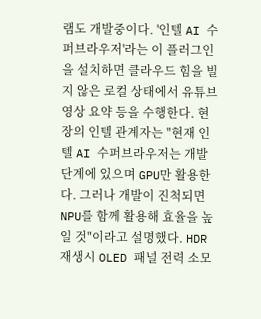램도 개발중이다. '인텔 AI 수퍼브라우저'라는 이 플러그인을 설치하면 클라우드 힘을 빌지 않은 로컬 상태에서 유튜브 영상 요약 등을 수행한다. 현장의 인텔 관계자는 "현재 인텔 AI 수퍼브라우저는 개발 단계에 있으며 GPU만 활용한다. 그러나 개발이 진척되면 NPU를 함께 활용해 효율을 높일 것"이라고 설명했다. HDR 재생시 OLED 패널 전력 소모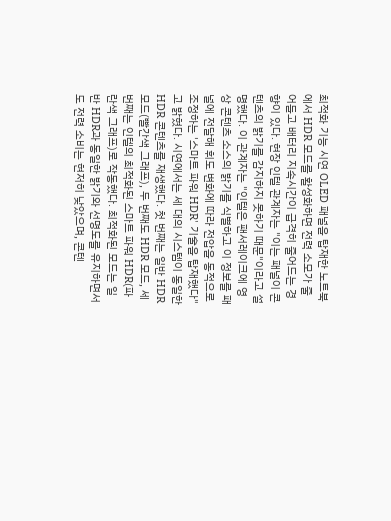최적화 기능 시연 OLED 패널을 탑재한 노트북에서 HDR 모드를 활성화하면 전력 소모가 줄어들고 배터리 지속시간이 급격히 줄어드는 경향이 있다. 현장 인텔 관계자는 "이는 패널이 콘텐츠의 밝기를 감지하지 못하기 때문"이라고 설명했다. 이 관계자는 "인텔은 팬서레이크에 영상 콘텐츠 소스의 밝기를 식별하고 이 정보를 패널에 전달해 휘도 변화에 따라 전압을 동적으로 조정하는 '스마트 파워 HDR' 기술을 탑재했다"고 밝혔다. 시연에서는 세 대의 시스템이 동일한 HDR 콘텐츠를 재생했다. 첫 번째는 일반 HDR 모드(빨간색 그래프), 두 번째도 HDR 모드, 세 번째는 인텔의 최적화된 스마트 파워 HDR(파란색 그래프)로 작동했다. 최적화된 모드는 일반 HDR과 동일한 밝기와 선명도를 유지하면서도 전력 소비는 현저히 낮았으며, 콘텐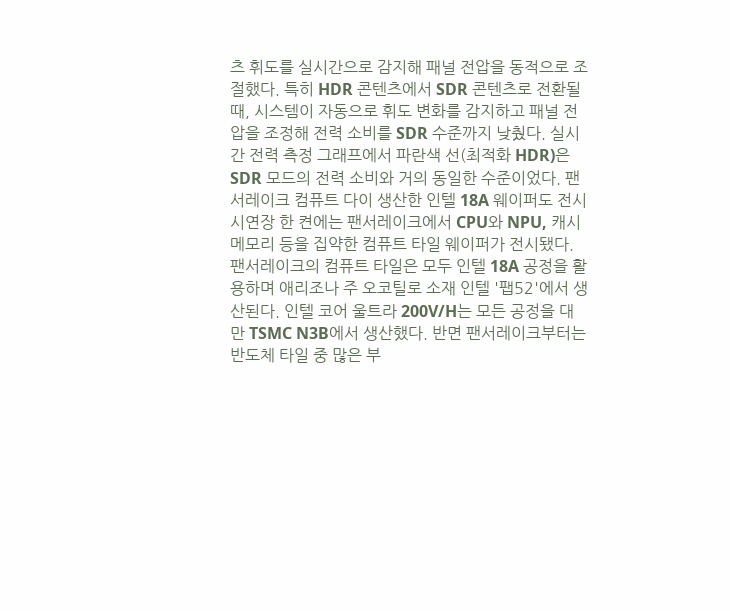츠 휘도를 실시간으로 감지해 패널 전압을 동적으로 조절했다. 특히 HDR 콘텐츠에서 SDR 콘텐츠로 전환될 때, 시스템이 자동으로 휘도 변화를 감지하고 패널 전압을 조정해 전력 소비를 SDR 수준까지 낮췄다. 실시간 전력 측정 그래프에서 파란색 선(최적화 HDR)은 SDR 모드의 전력 소비와 거의 동일한 수준이었다. 팬서레이크 컴퓨트 다이 생산한 인텔 18A 웨이퍼도 전시 시연장 한 켠에는 팬서레이크에서 CPU와 NPU, 캐시 메모리 등을 집약한 컴퓨트 타일 웨이퍼가 전시됐다. 팬서레이크의 컴퓨트 타일은 모두 인텔 18A 공정을 활용하며 애리조나 주 오코틸로 소재 인텔 '팹52'에서 생산된다. 인텔 코어 울트라 200V/H는 모든 공정을 대만 TSMC N3B에서 생산했다. 반면 팬서레이크부터는 반도체 타일 중 많은 부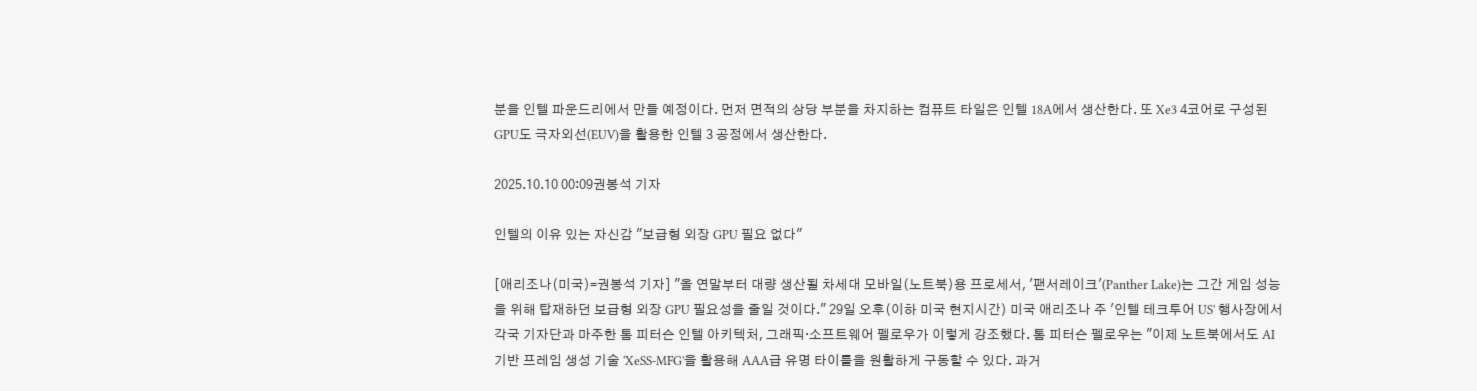분을 인텔 파운드리에서 만들 예정이다. 먼저 면적의 상당 부분을 차지하는 컴퓨트 타일은 인텔 18A에서 생산한다. 또 Xe3 4코어로 구성된 GPU도 극자외선(EUV)을 활용한 인텔 3 공정에서 생산한다.

2025.10.10 00:09권봉석 기자

인텔의 이유 있는 자신감 "보급형 외장 GPU 필요 없다"

[애리조나(미국)=권봉석 기자] "올 연말부터 대량 생산될 차세대 모바일(노트북)용 프로세서, '팬서레이크'(Panther Lake)는 그간 게임 성능을 위해 탑재하던 보급형 외장 GPU 필요성을 줄일 것이다." 29일 오후(이하 미국 현지시간) 미국 애리조나 주 '인텔 테크투어 US' 행사장에서 각국 기자단과 마주한 톰 피터슨 인텔 아키텍처, 그래픽·소프트웨어 펠로우가 이렇게 강조했다. 톰 피터슨 펠로우는 "이제 노트북에서도 AI 기반 프레임 생성 기술 'XeSS-MFG'을 활용해 AAA급 유명 타이틀을 원활하게 구동할 수 있다. 과거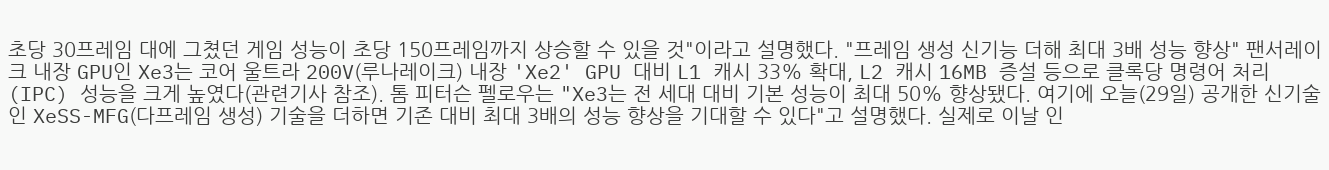초당 30프레임 대에 그쳤던 게임 성능이 초당 150프레임까지 상승할 수 있을 것"이라고 설명했다. "프레임 생성 신기능 더해 최대 3배 성능 향상" 팬서레이크 내장 GPU인 Xe3는 코어 울트라 200V(루나레이크) 내장 'Xe2' GPU 대비 L1 캐시 33% 확대, L2 캐시 16MB 증설 등으로 클록당 명령어 처리(IPC) 성능을 크게 높였다(관련기사 참조). 톰 피터슨 펠로우는 "Xe3는 전 세대 대비 기본 성능이 최대 50% 향상됐다. 여기에 오늘(29일) 공개한 신기술인 XeSS-MFG(다프레임 생성) 기술을 더하면 기존 대비 최대 3배의 성능 향상을 기대할 수 있다"고 설명했다. 실제로 이날 인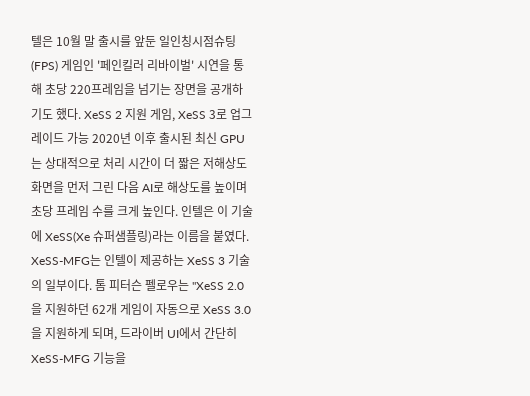텔은 10월 말 출시를 앞둔 일인칭시점슈팅(FPS) 게임인 '페인킬러 리바이벌' 시연을 통해 초당 220프레임을 넘기는 장면을 공개하기도 했다. XeSS 2 지원 게임, XeSS 3로 업그레이드 가능 2020년 이후 출시된 최신 GPU는 상대적으로 처리 시간이 더 짧은 저해상도 화면을 먼저 그린 다음 AI로 해상도를 높이며 초당 프레임 수를 크게 높인다. 인텔은 이 기술에 XeSS(Xe 슈퍼샘플링)라는 이름을 붙였다. XeSS-MFG는 인텔이 제공하는 XeSS 3 기술의 일부이다. 톰 피터슨 펠로우는 "XeSS 2.0을 지원하던 62개 게임이 자동으로 XeSS 3.0을 지원하게 되며, 드라이버 UI에서 간단히 XeSS-MFG 기능을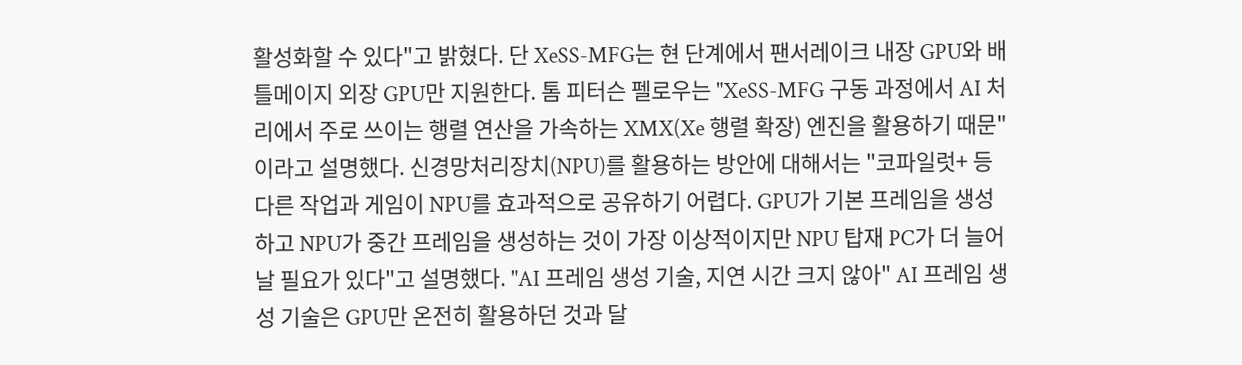활성화할 수 있다"고 밝혔다. 단 XeSS-MFG는 현 단계에서 팬서레이크 내장 GPU와 배틀메이지 외장 GPU만 지원한다. 톰 피터슨 펠로우는 "XeSS-MFG 구동 과정에서 AI 처리에서 주로 쓰이는 행렬 연산을 가속하는 XMX(Xe 행렬 확장) 엔진을 활용하기 때문"이라고 설명했다. 신경망처리장치(NPU)를 활용하는 방안에 대해서는 "코파일럿+ 등 다른 작업과 게임이 NPU를 효과적으로 공유하기 어렵다. GPU가 기본 프레임을 생성하고 NPU가 중간 프레임을 생성하는 것이 가장 이상적이지만 NPU 탑재 PC가 더 늘어날 필요가 있다"고 설명했다. "AI 프레임 생성 기술, 지연 시간 크지 않아" AI 프레임 생성 기술은 GPU만 온전히 활용하던 것과 달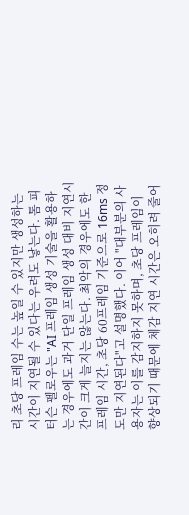리 초당 프레임 수는 높일 수 있지만 생성하는 시간이 지연될 수 있다는 우려도 낳는다. 톰 피터슨 펠로우는 "AI 프레임 생성 기술을 활용하는 경우에도 과거 단일 프레임 생성 대비 지연시간이 크게 늘지는 않는다. 최악의 경우에도 한 프레임 시간, 초당 60프레임 기준으로 16ms 정도만 지연된다"고 설명했다. 이어 "대부분의 사용자는 이를 감지하지 못하며, 초당 프레임이 향상되기 때문에 체감 지연 시간은 오히려 줄어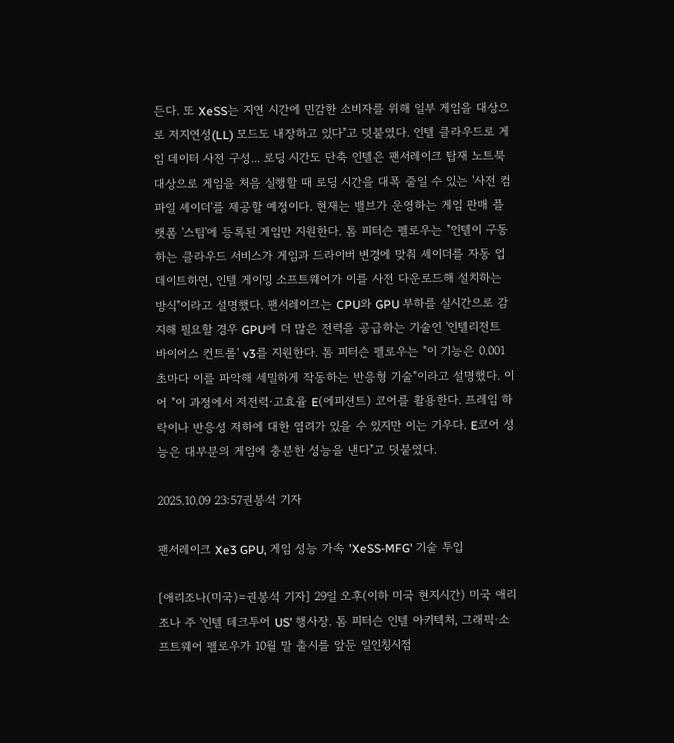든다. 또 XeSS는 지연 시간에 민감한 소비자를 위해 일부 게임을 대상으로 저지연성(LL) 모드도 내장하고 있다"고 덧붙였다. 인텔 클라우드로 게임 데이터 사전 구성... 로딩 시간도 단축 인텔은 팬서레이크 탑재 노트북 대상으로 게임을 처음 실행할 때 로딩 시간을 대폭 줄일 수 있는 '사전 컴파일 셰이더'를 제공할 예정이다. 현재는 밸브가 운영하는 게임 판매 플랫폼 '스팀'에 등록된 게임만 지원한다. 톰 피터슨 펠로우는 "인텔이 구동하는 클라우드 서비스가 게임과 드라이버 변경에 맞춰 셰이더를 자동 업데이트하면, 인텔 게이밍 소프트웨어가 이를 사전 다운로드해 설치하는 방식"이라고 설명했다. 팬서레이크는 CPU와 GPU 부하를 실시간으로 감지해 필요할 경우 GPU에 더 많은 전력을 공급하는 기술인 '인텔리전트 바이어스 컨트롤' v3를 지원한다. 톰 피터슨 펠로우는 "이 기능은 0.001초마다 이를 파악해 세밀하게 작동하는 반응형 기술"이라고 설명했다. 이어 "이 과정에서 저전력·고효율 E(에피션트) 코어를 활용한다. 프레임 하락이나 반응성 저하에 대한 염려가 있을 수 있지만 이는 기우다. E코어 성능은 대부분의 게임에 충분한 성능을 낸다"고 덧붙였다.

2025.10.09 23:57권봉석 기자

팬서레이크 Xe3 GPU, 게임 성능 가속 'XeSS-MFG' 기술 투입

[애리조나(미국)=권봉석 기자] 29일 오후(이하 미국 현지시간) 미국 애리조나 주 '인텔 테크투어 US' 행사장. 톰 피터슨 인텔 아키텍처, 그래픽·소프트웨어 펠로우가 10월 말 출시를 앞둔 일인칭시점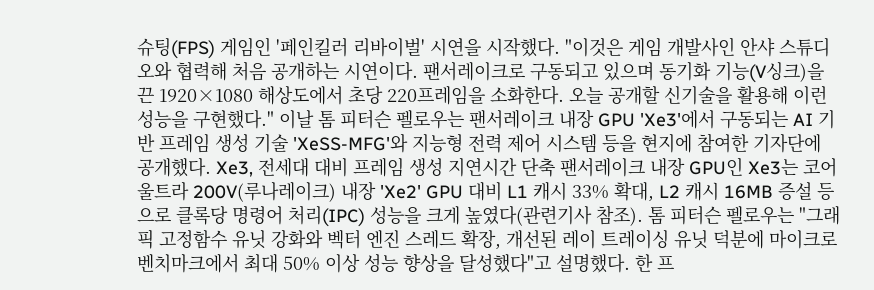슈팅(FPS) 게임인 '페인킬러 리바이벌' 시연을 시작했다. "이것은 게임 개발사인 안샤 스튜디오와 협력해 처음 공개하는 시연이다. 팬서레이크로 구동되고 있으며 동기화 기능(V싱크)을 끈 1920×1080 해상도에서 초당 220프레임을 소화한다. 오늘 공개할 신기술을 활용해 이런 성능을 구현했다." 이날 톰 피터슨 펠로우는 팬서레이크 내장 GPU 'Xe3'에서 구동되는 AI 기반 프레임 생성 기술 'XeSS-MFG'와 지능형 전력 제어 시스템 등을 현지에 참여한 기자단에 공개했다. Xe3, 전세대 대비 프레임 생성 지연시간 단축 팬서레이크 내장 GPU인 Xe3는 코어 울트라 200V(루나레이크) 내장 'Xe2' GPU 대비 L1 캐시 33% 확대, L2 캐시 16MB 증설 등으로 클록당 명령어 처리(IPC) 성능을 크게 높였다(관련기사 참조). 톰 피터슨 펠로우는 "그래픽 고정함수 유닛 강화와 벡터 엔진 스레드 확장, 개선된 레이 트레이싱 유닛 덕분에 마이크로 벤치마크에서 최대 50% 이상 성능 향상을 달성했다"고 설명했다. 한 프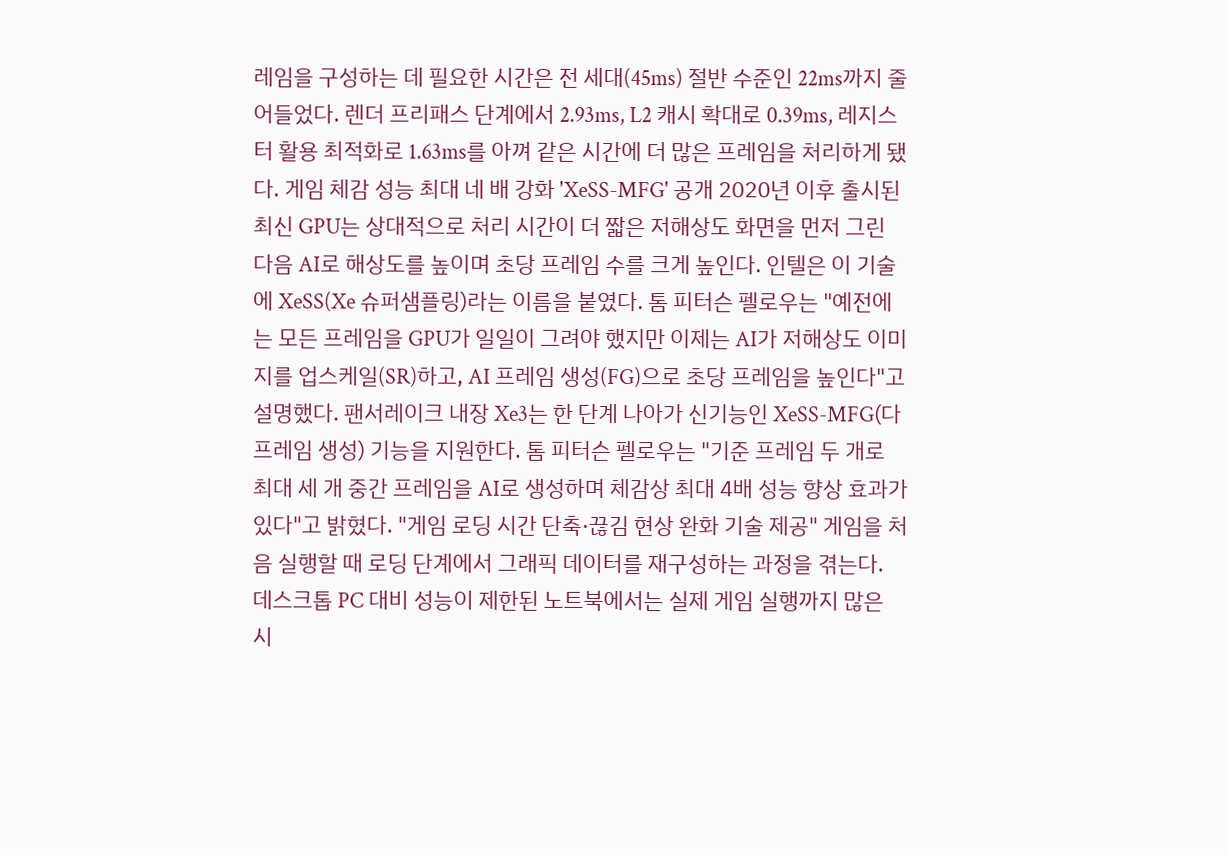레임을 구성하는 데 필요한 시간은 전 세대(45ms) 절반 수준인 22ms까지 줄어들었다. 렌더 프리패스 단계에서 2.93ms, L2 캐시 확대로 0.39ms, 레지스터 활용 최적화로 1.63ms를 아껴 같은 시간에 더 많은 프레임을 처리하게 됐다. 게임 체감 성능 최대 네 배 강화 'XeSS-MFG' 공개 2020년 이후 출시된 최신 GPU는 상대적으로 처리 시간이 더 짧은 저해상도 화면을 먼저 그린 다음 AI로 해상도를 높이며 초당 프레임 수를 크게 높인다. 인텔은 이 기술에 XeSS(Xe 슈퍼샘플링)라는 이름을 붙였다. 톰 피터슨 펠로우는 "예전에는 모든 프레임을 GPU가 일일이 그려야 했지만 이제는 AI가 저해상도 이미지를 업스케일(SR)하고, AI 프레임 생성(FG)으로 초당 프레임을 높인다"고 설명했다. 팬서레이크 내장 Xe3는 한 단계 나아가 신기능인 XeSS-MFG(다프레임 생성) 기능을 지원한다. 톰 피터슨 펠로우는 "기준 프레임 두 개로 최대 세 개 중간 프레임을 AI로 생성하며 체감상 최대 4배 성능 향상 효과가 있다"고 밝혔다. "게임 로딩 시간 단축·끊김 현상 완화 기술 제공" 게임을 처음 실행할 때 로딩 단계에서 그래픽 데이터를 재구성하는 과정을 겪는다. 데스크톱 PC 대비 성능이 제한된 노트북에서는 실제 게임 실행까지 많은 시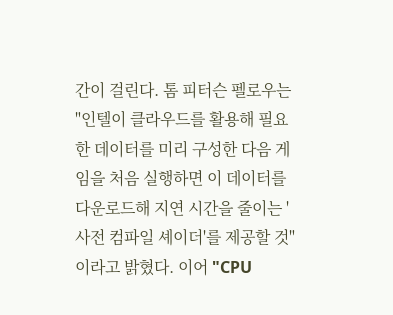간이 걸린다. 톰 피터슨 펠로우는 "인텔이 클라우드를 활용해 필요한 데이터를 미리 구성한 다음 게임을 처음 실행하면 이 데이터를 다운로드해 지연 시간을 줄이는 '사전 컴파일 셰이더'를 제공할 것"이라고 밝혔다. 이어 "CPU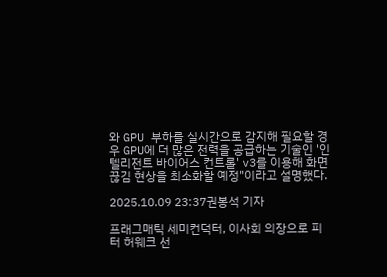와 GPU 부하를 실시간으로 감지해 필요할 경우 GPU에 더 많은 전력을 공급하는 기술인 '인텔리전트 바이어스 컨트롤' v3를 이용해 화면 끊김 현상을 최소화할 예정"이라고 설명했다.

2025.10.09 23:37권봉석 기자

프래그매틱 세미컨덕터, 이사회 의장으로 피터 허웨크 선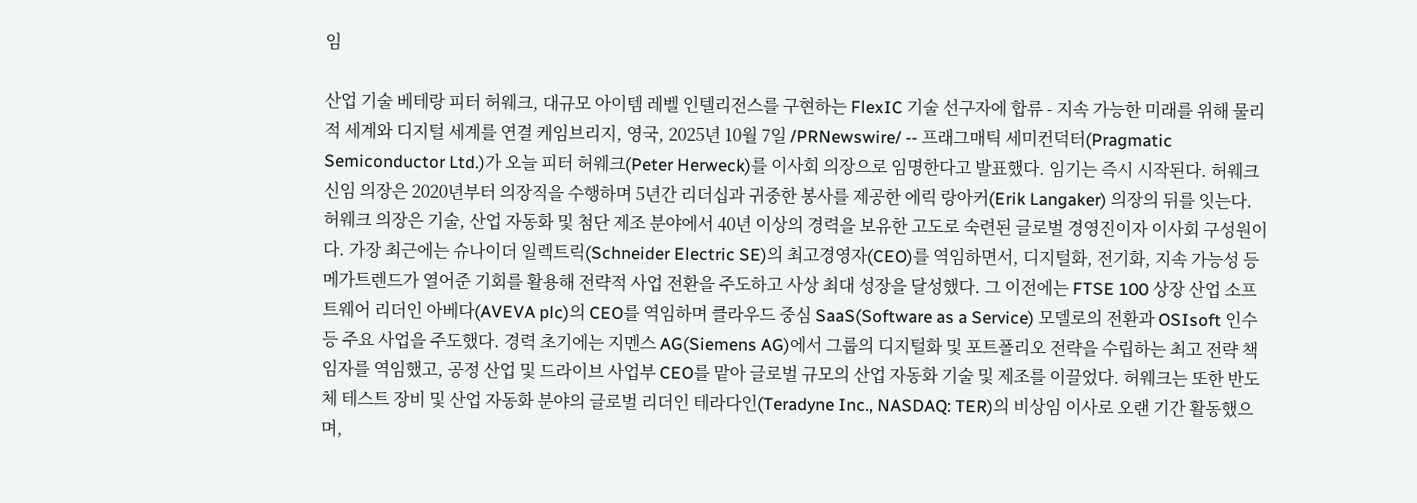임

산업 기술 베테랑 피터 허웨크, 대규모 아이템 레벨 인텔리전스를 구현하는 FlexIC 기술 선구자에 합류 - 지속 가능한 미래를 위해 물리적 세계와 디지털 세계를 연결 케임브리지, 영국, 2025년 10월 7일 /PRNewswire/ -- 프래그매틱 세미컨덕터(Pragmatic Semiconductor Ltd.)가 오늘 피터 허웨크(Peter Herweck)를 이사회 의장으로 임명한다고 발표했다. 임기는 즉시 시작된다. 허웨크 신임 의장은 2020년부터 의장직을 수행하며 5년간 리더십과 귀중한 봉사를 제공한 에릭 랑아커(Erik Langaker) 의장의 뒤를 잇는다. 허웨크 의장은 기술, 산업 자동화 및 첨단 제조 분야에서 40년 이상의 경력을 보유한 고도로 숙련된 글로벌 경영진이자 이사회 구성원이다. 가장 최근에는 슈나이더 일렉트릭(Schneider Electric SE)의 최고경영자(CEO)를 역임하면서, 디지털화, 전기화, 지속 가능성 등 메가트렌드가 열어준 기회를 활용해 전략적 사업 전환을 주도하고 사상 최대 성장을 달성했다. 그 이전에는 FTSE 100 상장 산업 소프트웨어 리더인 아베다(AVEVA plc)의 CEO를 역임하며 클라우드 중심 SaaS(Software as a Service) 모델로의 전환과 OSIsoft 인수 등 주요 사업을 주도했다. 경력 초기에는 지멘스 AG(Siemens AG)에서 그룹의 디지털화 및 포트폴리오 전략을 수립하는 최고 전략 책임자를 역임했고, 공정 산업 및 드라이브 사업부 CEO를 맡아 글로벌 규모의 산업 자동화 기술 및 제조를 이끌었다. 허웨크는 또한 반도체 테스트 장비 및 산업 자동화 분야의 글로벌 리더인 테라다인(Teradyne Inc., NASDAQ: TER)의 비상임 이사로 오랜 기간 활동했으며,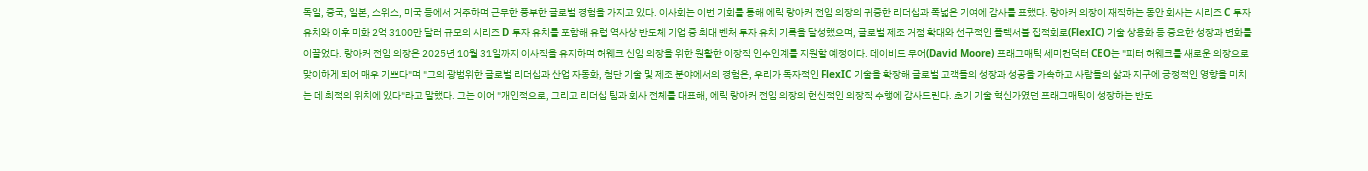독일, 중국, 일본, 스위스, 미국 등에서 거주하며 근무한 풍부한 글로벌 경험을 가지고 있다. 이사회는 이번 기회를 통해 에릭 랑아커 전임 의장의 귀중한 리더십과 폭넓은 기여에 감사를 표했다. 랑아커 의장이 재직하는 동안 회사는 시리즈 C 투자 유치와 이후 미화 2억 3100만 달러 규모의 시리즈 D 투자 유치를 포함해 유럽 역사상 반도체 기업 중 최대 벤처 투자 유치 기록을 달성했으며, 글로벌 제조 거점 확대와 선구적인 플렉서블 집적회로(FlexIC) 기술 상용화 등 중요한 성장과 변화를 이끌었다. 랑아커 전임 의장은 2025년 10월 31일까지 이사직을 유지하며 허웨크 신임 의장을 위한 원활한 이장직 인수인계를 지원할 예정이다. 데이비드 무어(David Moore) 프래그매틱 세미컨덕터 CEO는 "피터 허웨크를 새로운 의장으로 맞이하게 되어 매우 기쁘다"며 "그의 광범위한 글로벌 리더십과 산업 자동화, 첨단 기술 및 제조 분야에서의 경험은, 우리가 독자적인 FlexIC 기술을 확장해 글로벌 고객들의 성장과 성공을 가속하고 사람들의 삶과 지구에 긍정적인 영향을 미치는 데 최적의 위치에 있다"라고 말했다. 그는 이어 "개인적으로, 그리고 리더십 팀과 회사 전체를 대표해, 에릭 랑아커 전임 의장의 헌신적인 의장직 수행에 감사드린다. 초기 기술 혁신가였던 프래그매틱이 성장하는 반도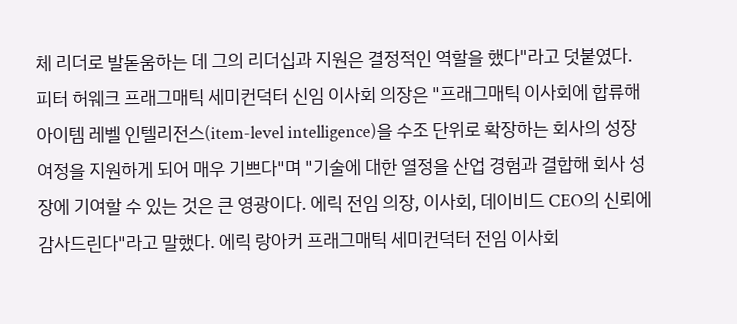체 리더로 발돋움하는 데 그의 리더십과 지원은 결정적인 역할을 했다"라고 덧붙였다. 피터 허웨크 프래그매틱 세미컨덕터 신임 이사회 의장은 "프래그매틱 이사회에 합류해 아이템 레벨 인텔리전스(item-level intelligence)을 수조 단위로 확장하는 회사의 성장 여정을 지원하게 되어 매우 기쁘다"며 "기술에 대한 열정을 산업 경험과 결합해 회사 성장에 기여할 수 있는 것은 큰 영광이다. 에릭 전임 의장, 이사회, 데이비드 CEO의 신뢰에 감사드린다"라고 말했다. 에릭 랑아커 프래그매틱 세미컨덕터 전임 이사회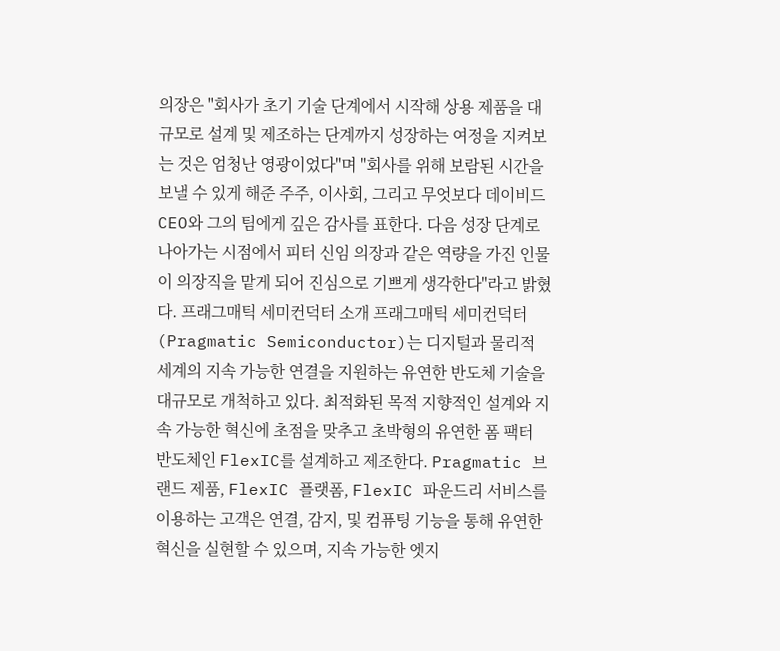의장은 "회사가 초기 기술 단계에서 시작해 상용 제품을 대규모로 설계 및 제조하는 단계까지 성장하는 여정을 지켜보는 것은 엄청난 영광이었다"며 "회사를 위해 보람된 시간을 보낼 수 있게 해준 주주, 이사회, 그리고 무엇보다 데이비드 CEO와 그의 팀에게 깊은 감사를 표한다. 다음 성장 단계로 나아가는 시점에서 피터 신임 의장과 같은 역량을 가진 인물이 의장직을 맡게 되어 진심으로 기쁘게 생각한다"라고 밝혔다. 프래그매틱 세미컨덕터 소개 프래그매틱 세미컨덕터(Pragmatic Semiconductor)는 디지털과 물리적 세계의 지속 가능한 연결을 지원하는 유연한 반도체 기술을 대규모로 개척하고 있다. 최적화된 목적 지향적인 설계와 지속 가능한 혁신에 초점을 맞추고 초박형의 유연한 폼 팩터 반도체인 FlexIC를 설계하고 제조한다. Pragmatic 브랜드 제품, FlexIC 플랫폼, FlexIC 파운드리 서비스를 이용하는 고객은 연결, 감지, 및 컴퓨팅 기능을 통해 유연한 혁신을 실현할 수 있으며, 지속 가능한 엣지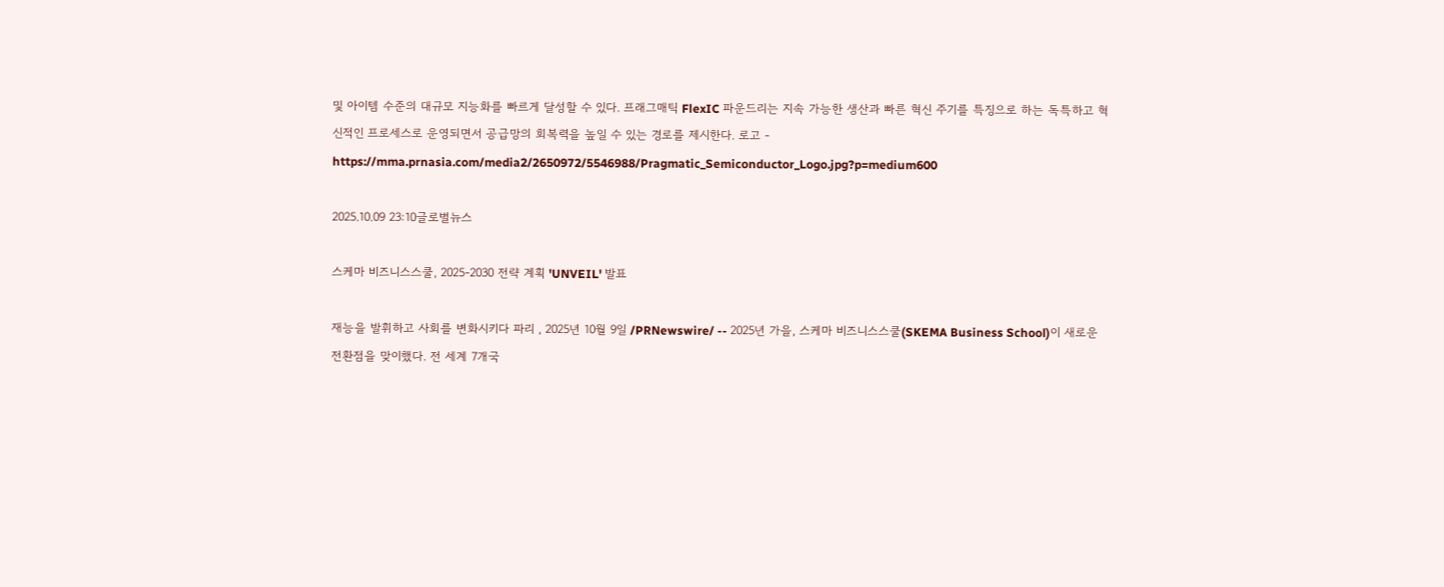및 아이템 수준의 대규모 지능화를 빠르게 달성할 수 있다. 프래그매틱 FlexIC 파운드리는 지속 가능한 생산과 빠른 혁신 주기를 특징으로 하는 독특하고 혁신적인 프로세스로 운영되면서 공급망의 회복력을 높일 수 있는 경로를 제시한다. 로고 - https://mma.prnasia.com/media2/2650972/5546988/Pragmatic_Semiconductor_Logo.jpg?p=medium600

2025.10.09 23:10글로벌뉴스

스케마 비즈니스스쿨, 2025-2030 전략 계획 'UNVEIL' 발표

재능을 발휘하고 사회를 변화시키다 파리 , 2025년 10월 9일 /PRNewswire/ -- 2025년 가을, 스케마 비즈니스스쿨(SKEMA Business School)이 새로운 전환점을 맞이했다. 전 세계 7개국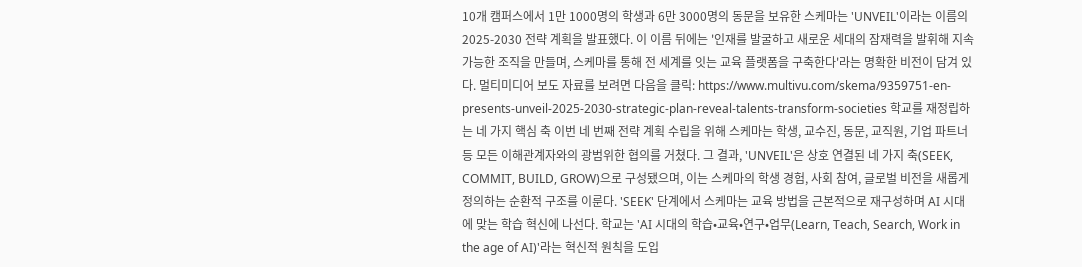10개 캠퍼스에서 1만 1000명의 학생과 6만 3000명의 동문을 보유한 스케마는 'UNVEIL'이라는 이름의 2025-2030 전략 계획을 발표했다. 이 이름 뒤에는 '인재를 발굴하고 새로운 세대의 잠재력을 발휘해 지속 가능한 조직을 만들며, 스케마를 통해 전 세계를 잇는 교육 플랫폼을 구축한다'라는 명확한 비전이 담겨 있다. 멀티미디어 보도 자료를 보려면 다음을 클릭: https://www.multivu.com/skema/9359751-en-presents-unveil-2025-2030-strategic-plan-reveal-talents-transform-societies 학교를 재정립하는 네 가지 핵심 축 이번 네 번째 전략 계획 수립을 위해 스케마는 학생, 교수진, 동문, 교직원, 기업 파트너 등 모든 이해관계자와의 광범위한 협의를 거쳤다. 그 결과, 'UNVEIL'은 상호 연결된 네 가지 축(SEEK, COMMIT, BUILD, GROW)으로 구성됐으며, 이는 스케마의 학생 경험, 사회 참여, 글로벌 비전을 새롭게 정의하는 순환적 구조를 이룬다. 'SEEK' 단계에서 스케마는 교육 방법을 근본적으로 재구성하며 AI 시대에 맞는 학습 혁신에 나선다. 학교는 'AI 시대의 학습•교육•연구•업무(Learn, Teach, Search, Work in the age of AI)'라는 혁신적 원칙을 도입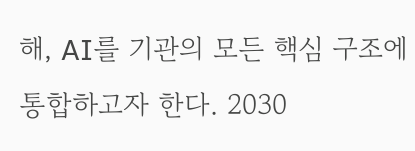해, AI를 기관의 모든 핵심 구조에 통합하고자 한다. 2030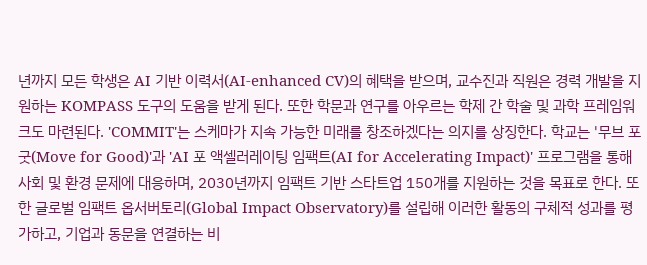년까지 모든 학생은 AI 기반 이력서(AI-enhanced CV)의 혜택을 받으며, 교수진과 직원은 경력 개발을 지원하는 KOMPASS 도구의 도움을 받게 된다. 또한 학문과 연구를 아우르는 학제 간 학술 및 과학 프레임워크도 마련된다. 'COMMIT'는 스케마가 지속 가능한 미래를 창조하겠다는 의지를 상징한다. 학교는 '무브 포 굿(Move for Good)'과 'AI 포 액셀러레이팅 임팩트(AI for Accelerating Impact)' 프로그램을 통해 사회 및 환경 문제에 대응하며, 2030년까지 임팩트 기반 스타트업 150개를 지원하는 것을 목표로 한다. 또한 글로벌 임팩트 옵서버토리(Global Impact Observatory)를 설립해 이러한 활동의 구체적 성과를 평가하고, 기업과 동문을 연결하는 비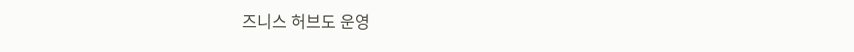즈니스 허브도 운영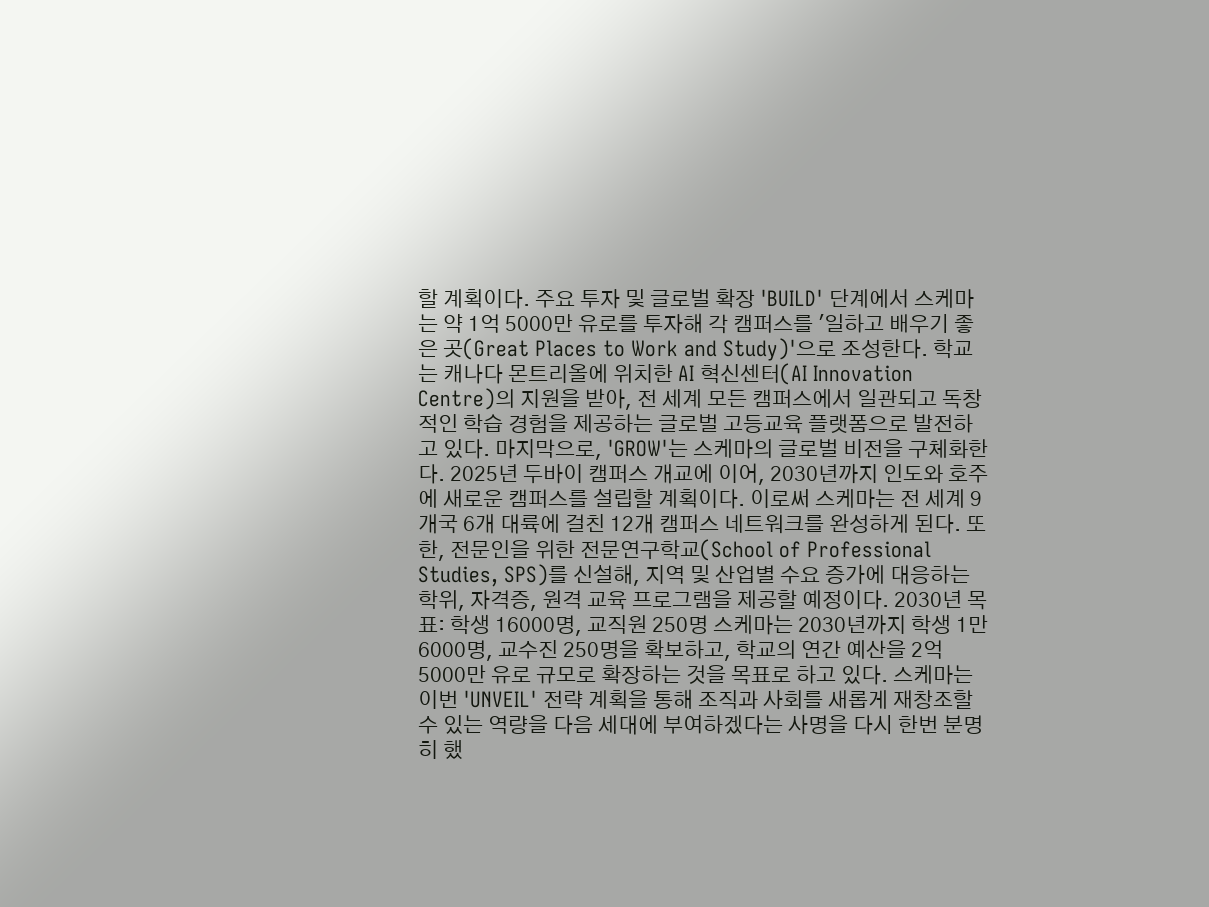할 계획이다. 주요 투자 및 글로벌 확장 'BUILD' 단계에서 스케마는 약 1억 5000만 유로를 투자해 각 캠퍼스를 '일하고 배우기 좋은 곳(Great Places to Work and Study)'으로 조성한다. 학교는 캐나다 몬트리올에 위치한 AI 혁신센터(AI Innovation Centre)의 지원을 받아, 전 세계 모든 캠퍼스에서 일관되고 독창적인 학습 경험을 제공하는 글로벌 고등교육 플랫폼으로 발전하고 있다. 마지막으로, 'GROW'는 스케마의 글로벌 비전을 구체화한다. 2025년 두바이 캠퍼스 개교에 이어, 2030년까지 인도와 호주에 새로운 캠퍼스를 설립할 계획이다. 이로써 스케마는 전 세계 9개국 6개 대륙에 걸친 12개 캠퍼스 네트워크를 완성하게 된다. 또한, 전문인을 위한 전문연구학교(School of Professional Studies, SPS)를 신설해, 지역 및 산업별 수요 증가에 대응하는 학위, 자격증, 원격 교육 프로그램을 제공할 예정이다. 2030년 목표: 학생 16000명, 교직원 250명 스케마는 2030년까지 학생 1만 6000명, 교수진 250명을 확보하고, 학교의 연간 예산을 2억 5000만 유로 규모로 확장하는 것을 목표로 하고 있다. 스케마는 이번 'UNVEIL' 전략 계획을 통해 조직과 사회를 새롭게 재창조할 수 있는 역량을 다음 세대에 부여하겠다는 사명을 다시 한번 분명히 했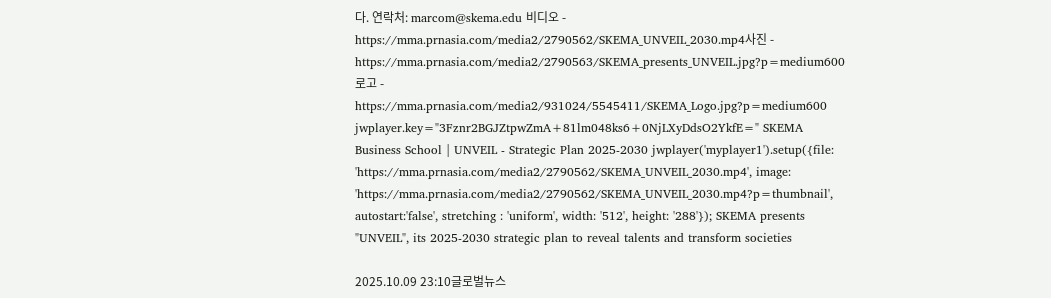다. 연락처: marcom@skema.edu 비디오 - https://mma.prnasia.com/media2/2790562/SKEMA_UNVEIL_2030.mp4사진 - https://mma.prnasia.com/media2/2790563/SKEMA_presents_UNVEIL.jpg?p=medium600로고 - https://mma.prnasia.com/media2/931024/5545411/SKEMA_Logo.jpg?p=medium600 jwplayer.key="3Fznr2BGJZtpwZmA+81lm048ks6+0NjLXyDdsO2YkfE=" SKEMA Business School | UNVEIL - Strategic Plan 2025-2030 jwplayer('myplayer1').setup({file: 'https://mma.prnasia.com/media2/2790562/SKEMA_UNVEIL_2030.mp4', image: 'https://mma.prnasia.com/media2/2790562/SKEMA_UNVEIL_2030.mp4?p=thumbnail', autostart:'false', stretching : 'uniform', width: '512', height: '288'}); SKEMA presents "UNVEIL", its 2025-2030 strategic plan to reveal talents and transform societies

2025.10.09 23:10글로벌뉴스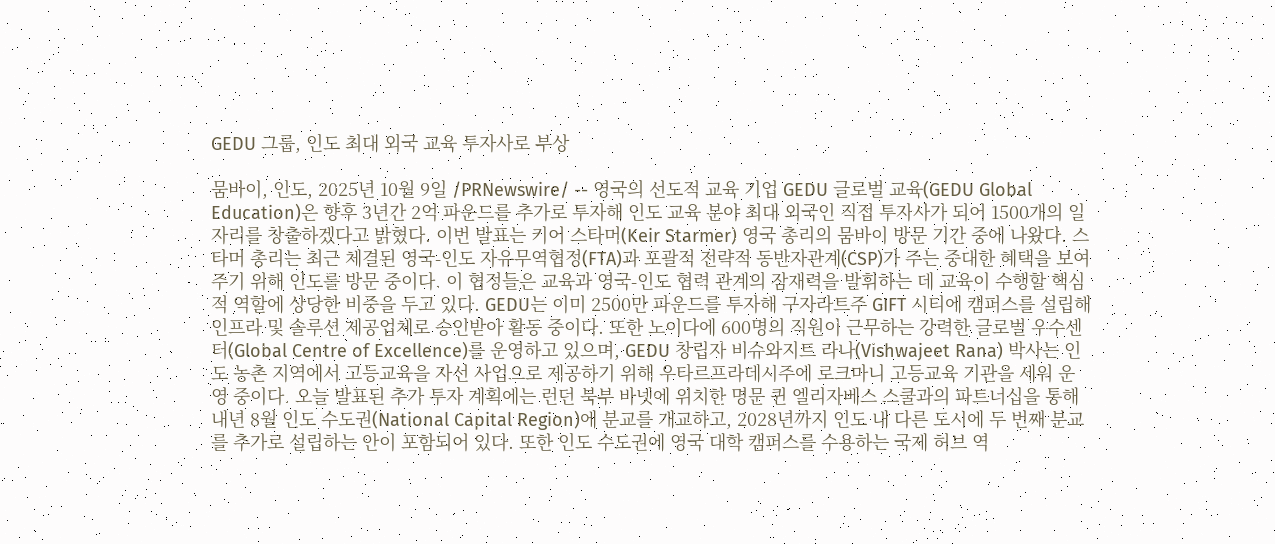GEDU 그룹, 인도 최대 외국 교육 투자사로 부상

뭄바이, 인도, 2025년 10월 9일 /PRNewswire/ -- 영국의 선도적 교육 기업 GEDU 글로벌 교육(GEDU Global Education)은 향후 3년간 2억 파운드를 추가로 투자해 인도 교육 분야 최대 외국인 직접 투자사가 되어 1500개의 일자리를 창출하겠다고 밝혔다. 이번 발표는 키어 스타머(Keir Starmer) 영국 총리의 뭄바이 방문 기간 중에 나왔다. 스타머 총리는 최근 체결된 영국-인도 자유무역협정(FTA)과 포괄적 전략적 동반자관계(CSP)가 주는 중대한 혜택을 보여주기 위해 인도를 방문 중이다. 이 협정들은 교육과 영국-인도 협력 관계의 잠재력을 발휘하는 데 교육이 수행할 핵심적 역할에 상당한 비중을 두고 있다. GEDU는 이미 2500만 파운드를 투자해 구자라트주 GIFT 시티에 캠퍼스를 설립해 인프라 및 솔루션 제공업체로 승인받아 활동 중이다. 또한 노이다에 600명의 직원이 근무하는 강력한 글로벌 우수센터(Global Centre of Excellence)를 운영하고 있으며, GEDU 창립자 비슈와지트 라나(Vishwajeet Rana) 박사는 인도 농촌 지역에서 고등교육을 자선 사업으로 제공하기 위해 우타르프라데시주에 로크마니 고등교육 기관을 세워 운영 중이다. 오늘 발표된 추가 투자 계획에는 런던 북부 바넷에 위치한 명문 퀸 엘리자베스 스쿨과의 파트너십을 통해 내년 8월 인도 수도권(National Capital Region)에 분교를 개교하고, 2028년까지 인도 내 다른 도시에 두 번째 분교를 추가로 설립하는 안이 포함되어 있다. 또한 인도 수도권에 영국 대학 캠퍼스를 수용하는 국제 허브 역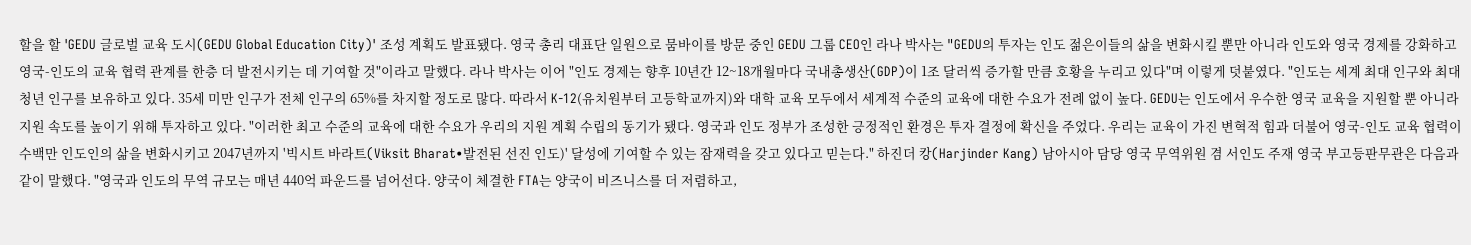할을 할 'GEDU 글로벌 교육 도시(GEDU Global Education City)' 조성 계획도 발표됐다. 영국 총리 대표단 일원으로 뭄바이를 방문 중인 GEDU 그룹 CEO인 라나 박사는 "GEDU의 투자는 인도 젊은이들의 삶을 변화시킬 뿐만 아니라 인도와 영국 경제를 강화하고 영국-인도의 교육 협력 관계를 한층 더 발전시키는 데 기여할 것"이라고 말했다. 라나 박사는 이어 "인도 경제는 향후 10년간 12~18개월마다 국내총생산(GDP)이 1조 달러씩 증가할 만큼 호황을 누리고 있다"며 이렇게 덧붙였다. "인도는 세계 최대 인구와 최대 청년 인구를 보유하고 있다. 35세 미만 인구가 전체 인구의 65%를 차지할 정도로 많다. 따라서 K-12(유치원부터 고등학교까지)와 대학 교육 모두에서 세계적 수준의 교육에 대한 수요가 전례 없이 높다. GEDU는 인도에서 우수한 영국 교육을 지원할 뿐 아니라 지원 속도를 높이기 위해 투자하고 있다. "이러한 최고 수준의 교육에 대한 수요가 우리의 지원 계획 수립의 동기가 됐다. 영국과 인도 정부가 조성한 긍정적인 환경은 투자 결정에 확신을 주었다. 우리는 교육이 가진 변혁적 힘과 더불어 영국-인도 교육 협력이 수백만 인도인의 삶을 변화시키고 2047년까지 '빅시트 바라트(Viksit Bharat•발전된 선진 인도)' 달성에 기여할 수 있는 잠재력을 갖고 있다고 믿는다." 하진더 캉(Harjinder Kang) 남아시아 담당 영국 무역위원 겸 서인도 주재 영국 부고등판무관은 다음과 같이 말했다. "영국과 인도의 무역 규모는 매년 440억 파운드를 넘어선다. 양국이 체결한 FTA는 양국이 비즈니스를 더 저렴하고,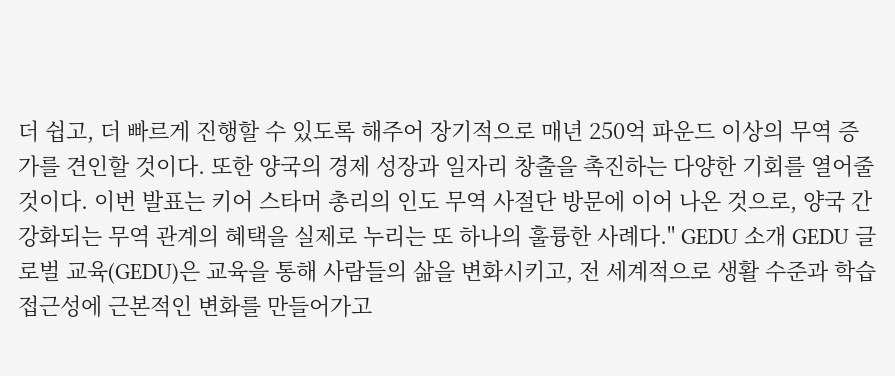더 쉽고, 더 빠르게 진행할 수 있도록 해주어 장기적으로 매년 250억 파운드 이상의 무역 증가를 견인할 것이다. 또한 양국의 경제 성장과 일자리 창출을 촉진하는 다양한 기회를 열어줄 것이다. 이번 발표는 키어 스타머 총리의 인도 무역 사절단 방문에 이어 나온 것으로, 양국 간 강화되는 무역 관계의 혜택을 실제로 누리는 또 하나의 훌륭한 사례다." GEDU 소개 GEDU 글로벌 교육(GEDU)은 교육을 통해 사람들의 삶을 변화시키고, 전 세계적으로 생활 수준과 학습 접근성에 근본적인 변화를 만들어가고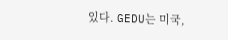있다. GEDU는 미국,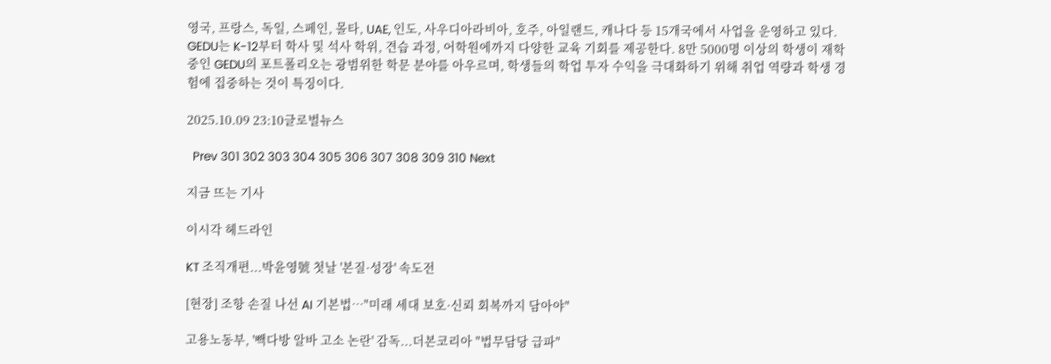영국, 프랑스, 독일, 스페인, 몰타, UAE, 인도, 사우디아라비아, 호주, 아일랜드, 캐나다 등 15개국에서 사업을 운영하고 있다. GEDU는 K-12부터 학사 및 석사 학위, 견습 과정, 어학원에까지 다양한 교육 기회를 제공한다. 8만 5000명 이상의 학생이 재학 중인 GEDU의 포트폴리오는 광범위한 학문 분야를 아우르며, 학생들의 학업 투자 수익을 극대화하기 위해 취업 역량과 학생 경험에 집중하는 것이 특징이다.

2025.10.09 23:10글로벌뉴스

  Prev 301 302 303 304 305 306 307 308 309 310 Next

지금 뜨는 기사

이시각 헤드라인

KT 조직개편...박윤영號 첫날 '본질·성장' 속도전

[현장] 조항 손질 나선 AI 기본법…"미래 세대 보호·신뢰 회복까지 담아야"

고용노동부, '빽다방 알바 고소 논란' 감독...더본코리아 "법무담당 급파"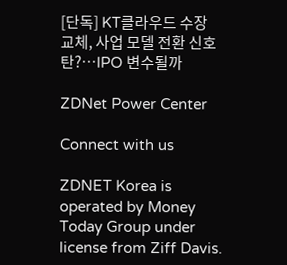[단독] KT클라우드 수장 교체, 사업 모델 전환 신호탄?…IPO 변수될까

ZDNet Power Center

Connect with us

ZDNET Korea is operated by Money Today Group under license from Ziff Davis.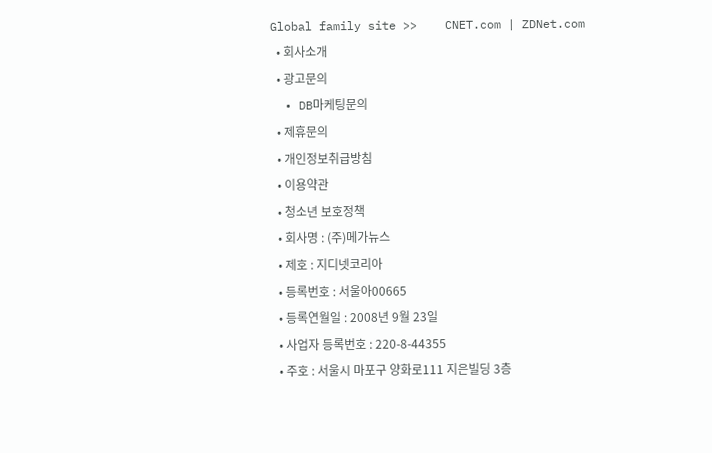Global family site >>    CNET.com | ZDNet.com
  • 회사소개
  • 광고문의
  • DB마케팅문의
  • 제휴문의
  • 개인정보취급방침
  • 이용약관
  • 청소년 보호정책
  • 회사명 : (주)메가뉴스
  • 제호 : 지디넷코리아
  • 등록번호 : 서울아00665
  • 등록연월일 : 2008년 9월 23일
  • 사업자 등록번호 : 220-8-44355
  • 주호 : 서울시 마포구 양화로111 지은빌딩 3층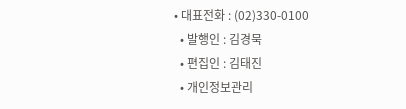• 대표전화 : (02)330-0100
  • 발행인 : 김경묵
  • 편집인 : 김태진
  • 개인정보관리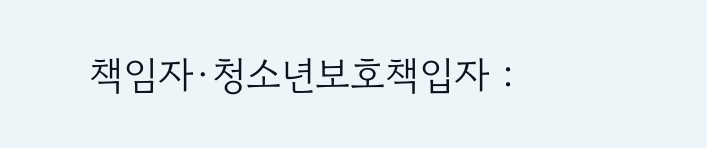책임자·청소년보호책입자 :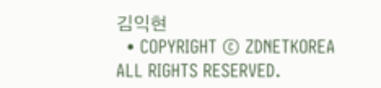김익현
  • COPYRIGHT © ZDNETKOREA ALL RIGHTS RESERVED.